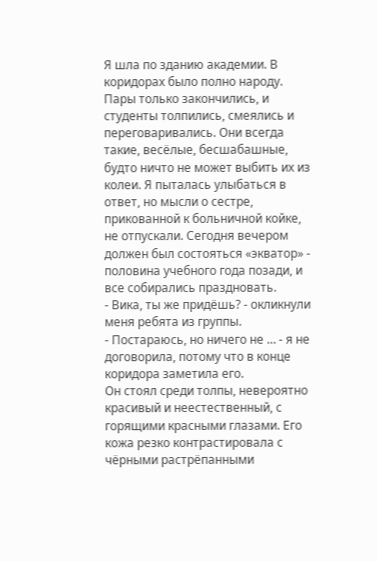Я шла по зданию академии. В коридорах было полно народу. Пары только закончились, и студенты толпились, смеялись и переговаривались. Они всегда такие, весёлые, бесшабашные, будто ничто не может выбить их из колеи. Я пыталась улыбаться в ответ, но мысли о сестре, прикованной к больничной койке, не отпускали. Сегодня вечером должен был состояться «экватор» - половина учебного года позади, и все собирались праздновать.
- Вика, ты же придёшь? - окликнули меня ребята из группы.
- Постараюсь, но ничего не … - я не договорила, потому что в конце коридора заметила его.
Он стоял среди толпы, невероятно красивый и неестественный, с горящими красными глазами. Его кожа резко контрастировала с чёрными растрёпанными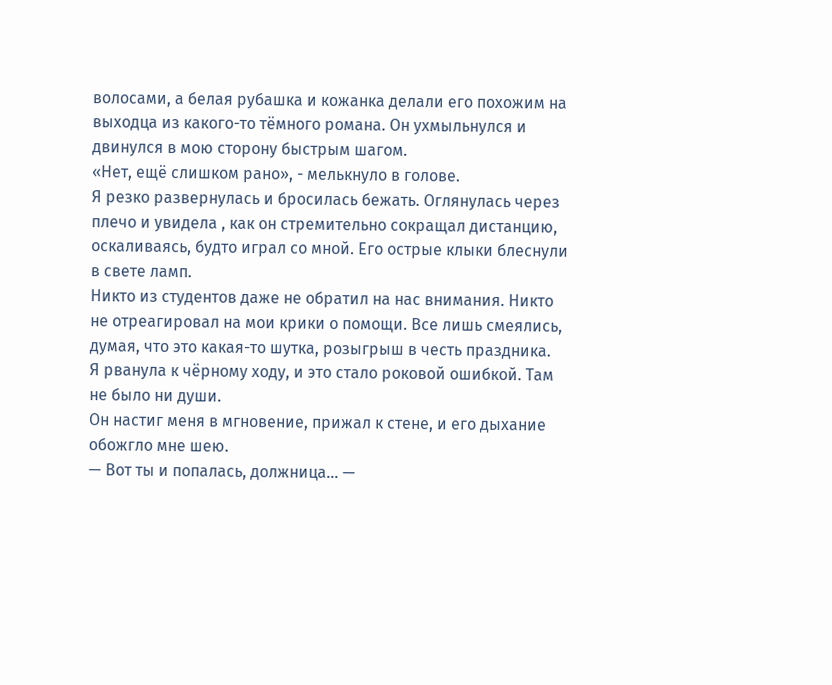волосами, а белая рубашка и кожанка делали его похожим на выходца из какого-то тёмного романа. Он ухмыльнулся и двинулся в мою сторону быстрым шагом.
«Нет, ещё слишком рано», - мелькнуло в голове.
Я резко развернулась и бросилась бежать. Оглянулась через плечо и увидела , как он стремительно сокращал дистанцию, оскаливаясь, будто играл со мной. Его острые клыки блеснули в свете ламп.
Никто из студентов даже не обратил на нас внимания. Никто не отреагировал на мои крики о помощи. Все лишь смеялись, думая, что это какая-то шутка, розыгрыш в честь праздника.
Я рванула к чёрному ходу, и это стало роковой ошибкой. Там не было ни души.
Он настиг меня в мгновение, прижал к стене, и его дыхание обожгло мне шею.
— Вот ты и попалась, должница… —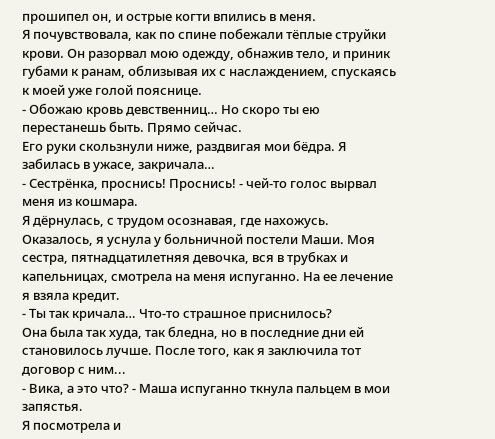прошипел он, и острые когти впились в меня.
Я почувствовала, как по спине побежали тёплые струйки крови. Он разорвал мою одежду, обнажив тело, и приник губами к ранам, облизывая их с наслаждением, спускаясь к моей уже голой пояснице.
- Обожаю кровь девственниц… Но скоро ты ею перестанешь быть. Прямо сейчас.
Его руки скользнули ниже, раздвигая мои бёдра. Я забилась в ужасе, закричала…
- Сестрёнка, проснись! Проснись! - чей-то голос вырвал меня из кошмара.
Я дёрнулась, с трудом осознавая, где нахожусь. Оказалось, я уснула у больничной постели Маши. Моя сестра, пятнадцатилетняя девочка, вся в трубках и капельницах, смотрела на меня испуганно. На ее лечение я взяла кредит.
- Ты так кричала… Что-то страшное приснилось?
Она была так худа, так бледна, но в последние дни ей становилось лучше. После того, как я заключила тот договор с ним...
- Вика, а это что? - Маша испуганно ткнула пальцем в мои запястья.
Я посмотрела и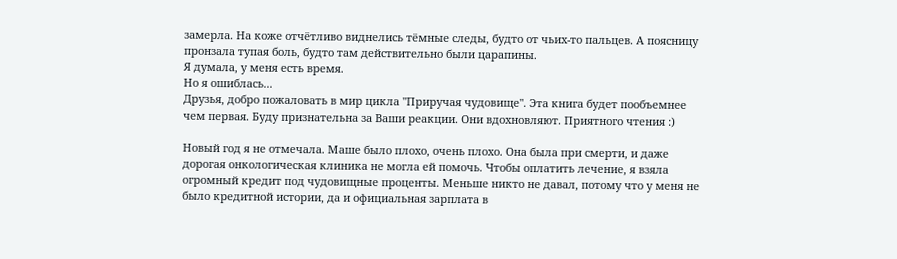замерла. На коже отчётливо виднелись тёмные следы, будто от чьих-то пальцев. А поясницу пронзала тупая боль, будто там действительно были царапины.
Я думала, у меня есть время.
Но я ошиблась...
Друзья, добро пожаловать в мир цикла "Приручая чудовище". Эта книга будет пообъемнее чем первая. Буду признательна за Ваши реакции. Они вдохновляют. Приятного чтения :)

Новый год я не отмечала. Маше было плохо, очень плохо. Она была при смерти, и даже дорогая онкологическая клиника не могла ей помочь. Чтобы оплатить лечение, я взяла огромный кредит под чудовищные проценты. Меньше никто не давал, потому что у меня не было кредитной истории, да и официальная зарплата в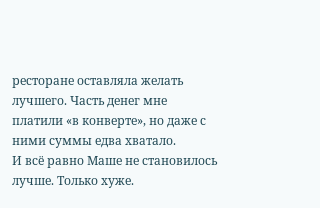ресторане оставляла желать лучшего. Часть денег мне платили «в конверте», но даже с ними суммы едва хватало.
И всё равно Маше не становилось лучше. Только хуже.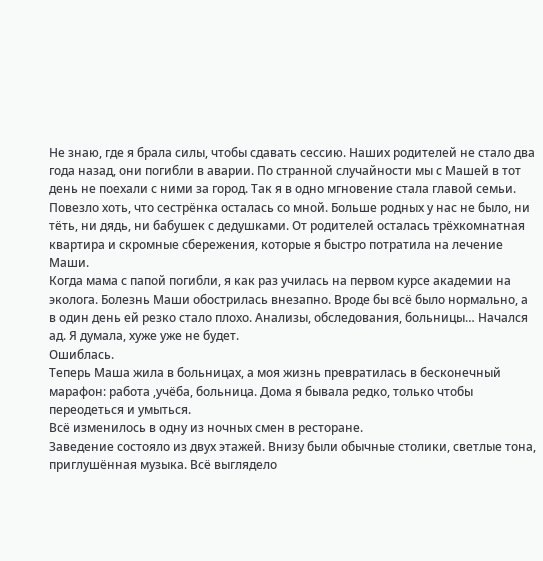Не знаю, где я брала силы, чтобы сдавать сессию. Наших родителей не стало два года назад, они погибли в аварии. По странной случайности мы с Машей в тот день не поехали с ними за город. Так я в одно мгновение стала главой семьи. Повезло хоть, что сестрёнка осталась со мной. Больше родных у нас не было, ни тёть, ни дядь, ни бабушек с дедушками. От родителей осталась трёхкомнатная квартира и скромные сбережения, которые я быстро потратила на лечение Маши.
Когда мама с папой погибли, я как раз училась на первом курсе академии на эколога. Болезнь Маши обострилась внезапно. Вроде бы всё было нормально, а в один день ей резко стало плохо. Анализы, обследования, больницы… Начался ад. Я думала, хуже уже не будет.
Ошиблась.
Теперь Маша жила в больницах, а моя жизнь превратилась в бесконечный марафон: работа ,учёба, больница. Дома я бывала редко, только чтобы переодеться и умыться.
Всё изменилось в одну из ночных смен в ресторане.
Заведение состояло из двух этажей. Внизу были обычные столики, светлые тона, приглушённая музыка. Всё выглядело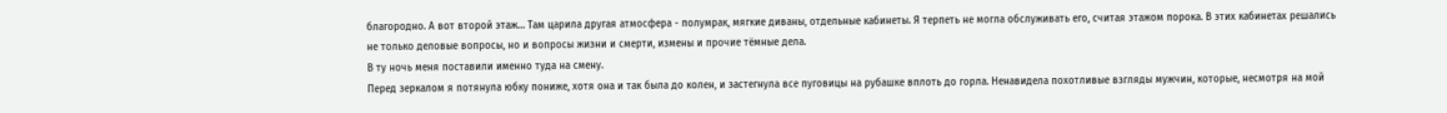благородно. А вот второй этаж… Там царила другая атмосфера - полумрак, мягкие диваны, отдельные кабинеты. Я терпеть не могла обслуживать его, считая этажом порока. В этих кабинетах решались не только деловые вопросы, но и вопросы жизни и смерти, измены и прочие тёмные дела.
В ту ночь меня поставили именно туда на смену.
Перед зеркалом я потянула юбку пониже, хотя она и так была до колен, и застегнула все пуговицы на рубашке вплоть до горла. Ненавидела похотливые взгляды мужчин, которые, несмотря на мой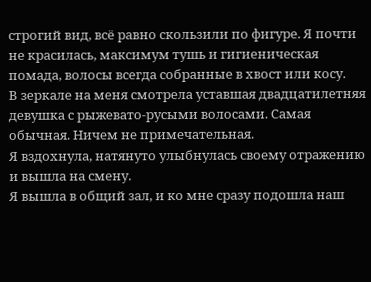строгий вид, всё равно скользили по фигуре. Я почти не красилась, максимум тушь и гигиеническая помада, волосы всегда собранные в хвост или косу.
В зеркале на меня смотрела уставшая двадцатилетняя девушка с рыжевато-русыми волосами. Самая обычная. Ничем не примечательная.
Я вздохнула, натянуто улыбнулась своему отражению и вышла на смену.
Я вышла в общий зал, и ко мне сразу подошла наш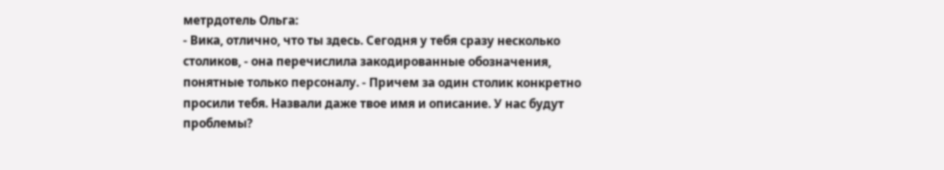метрдотель Ольга:
- Вика, отлично, что ты здесь. Сегодня у тебя сразу несколько столиков, - она перечислила закодированные обозначения, понятные только персоналу. - Причем за один столик конкретно просили тебя. Назвали даже твое имя и описание. У нас будут проблемы?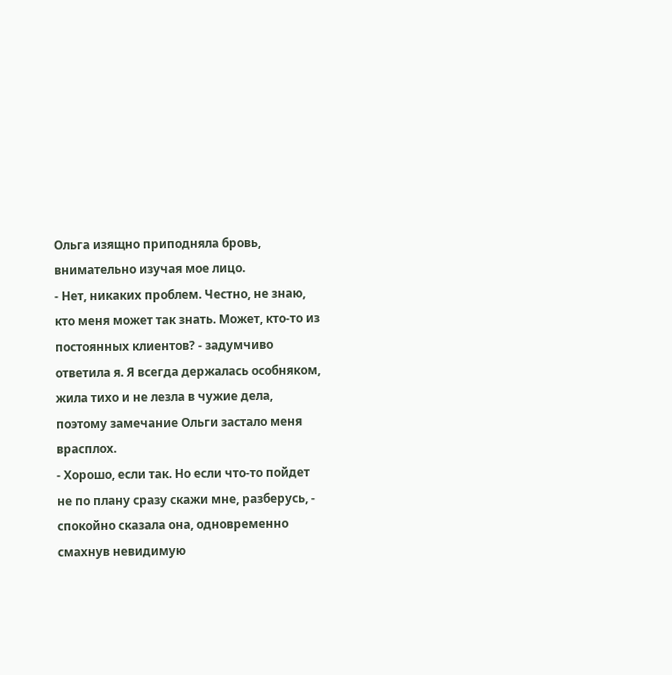Ольга изящно приподняла бровь, внимательно изучая мое лицо.
- Нет, никаких проблем. Честно, не знаю, кто меня может так знать. Может, кто-то из постоянных клиентов? - задумчиво ответила я. Я всегда держалась особняком, жила тихо и не лезла в чужие дела, поэтому замечание Ольги застало меня врасплох.
- Хорошо, если так. Но если что-то пойдет не по плану сразу скажи мне, разберусь, - спокойно сказала она, одновременно смахнув невидимую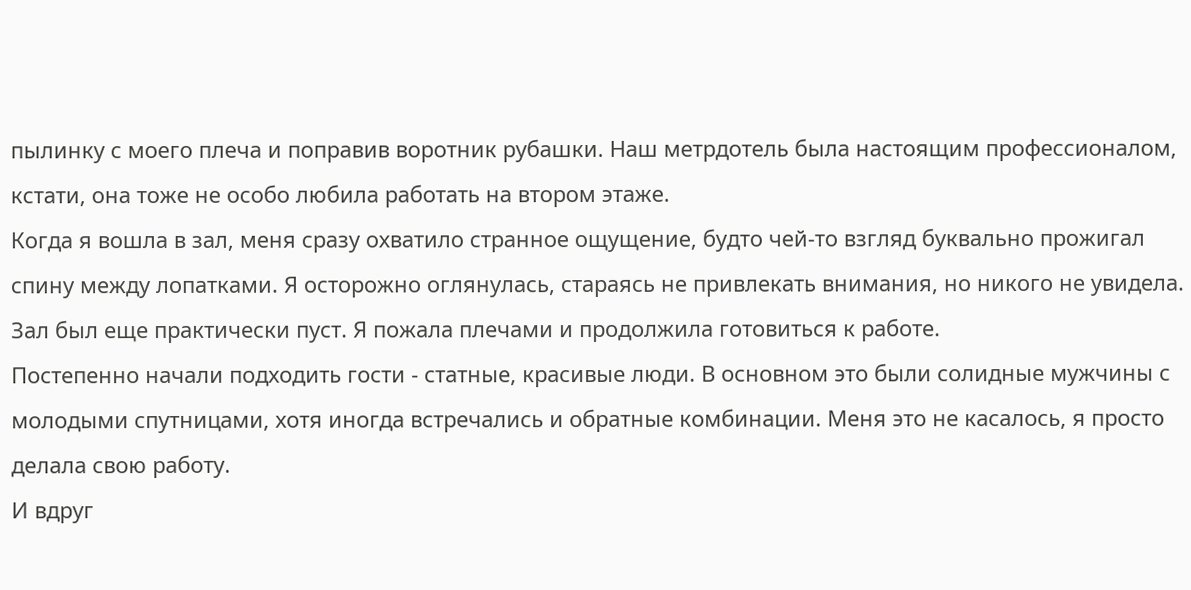пылинку с моего плеча и поправив воротник рубашки. Наш метрдотель была настоящим профессионалом, кстати, она тоже не особо любила работать на втором этаже.
Когда я вошла в зал, меня сразу охватило странное ощущение, будто чей-то взгляд буквально прожигал спину между лопатками. Я осторожно оглянулась, стараясь не привлекать внимания, но никого не увидела. Зал был еще практически пуст. Я пожала плечами и продолжила готовиться к работе.
Постепенно начали подходить гости - статные, красивые люди. В основном это были солидные мужчины с молодыми спутницами, хотя иногда встречались и обратные комбинации. Меня это не касалось, я просто делала свою работу.
И вдруг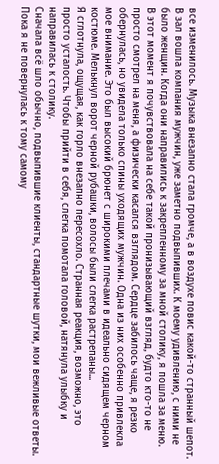все изменилось. Музыка внезапно стала громче, а в воздухе повис какой-то странный шепот. В зал вошла компания мужчин, уже заметно подвыпивших. К моему удивлению, с ними не было женщин. Когда они направились к закрепленному за мной столику, я пошла за меню.
В этот момент я почувствовала на себе такой пронизывающий взгляд, будто кто-то не просто смотрел на меня, а физически касался взглядом. Сердце забилось чаще, я резко обернулась, но увидела только спины уходящих мужчин. Одна из них особенно привлекла мое внимание. Это был высокий брюнет с широкими плечами в идеально сидящем черном костюме. Мелькнул ворот черной рубашки, волосы были слегка растрепаны...
Я сглотнула, ощущая, как горло внезапно пересохло. Странная реакция, возможно, это просто усталость. Чтобы прийти в себя, слегка помотала головой, натянула улыбку и направилась к столику.
Сначала всё шло обычно, подвыпившие клиенты, стандартные шутки, мои вежливые ответы. Пока я не повернулась к тому самому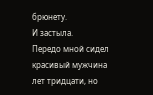брюнету.
И застыла.
Передо мной сидел красивый мужчина лет тридцати, но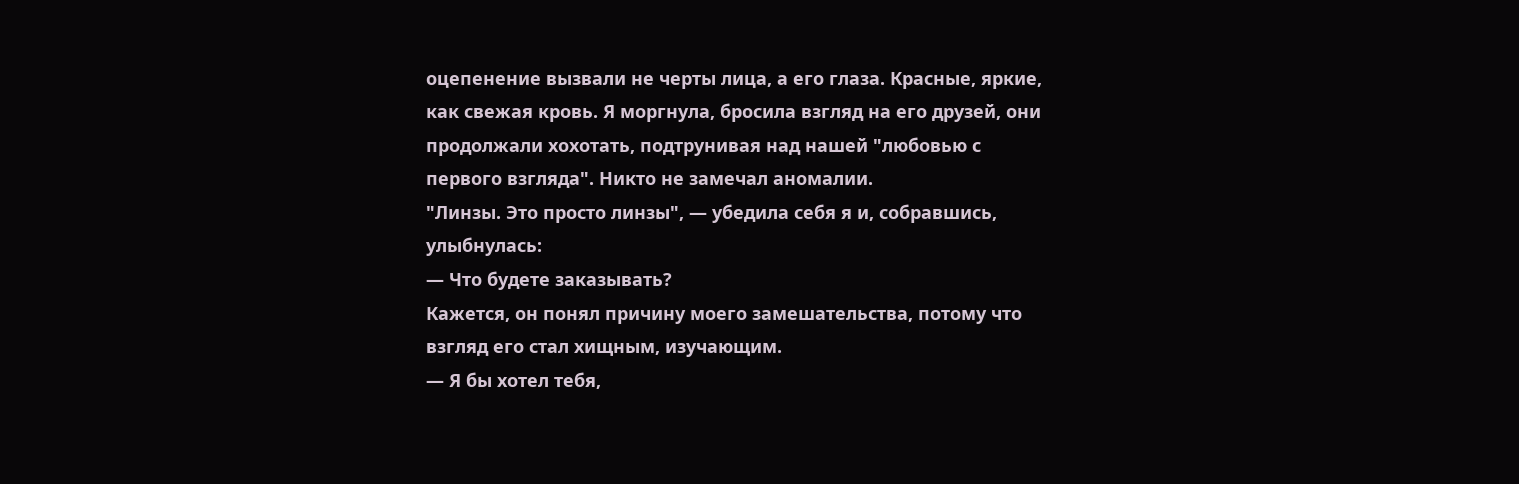оцепенение вызвали не черты лица, а его глаза. Красные, яркие, как свежая кровь. Я моргнула, бросила взгляд на его друзей, они продолжали хохотать, подтрунивая над нашей "любовью с первого взгляда". Никто не замечал аномалии.
"Линзы. Это просто линзы", — убедила себя я и, собравшись, улыбнулась:
— Что будете заказывать?
Кажется, он понял причину моего замешательства, потому что взгляд его стал хищным, изучающим.
— Я бы хотел тебя,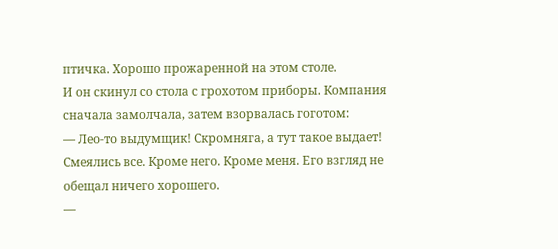птичка. Хорошо прожаренной на этом столе.
И он скинул со стола с грохотом приборы. Компания сначала замолчала, затем взорвалась гоготом:
— Лео-то выдумщик! Скромняга, а тут такое выдает!
Смеялись все. Кроме него. Кроме меня. Его взгляд не обещал ничего хорошего.
—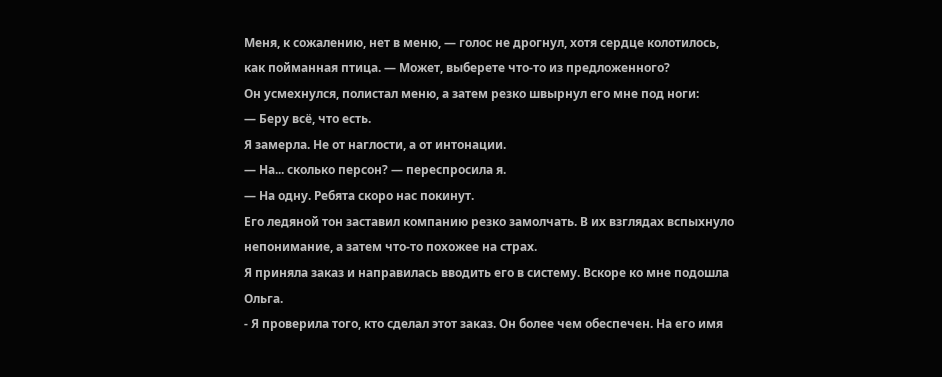Меня, к сожалению, нет в меню, — голос не дрогнул, хотя сердце колотилось, как пойманная птица. — Может, выберете что-то из предложенного?
Он усмехнулся, полистал меню, а затем резко швырнул его мне под ноги:
— Беру всё, что есть.
Я замерла. Не от наглости, а от интонации.
— На... сколько персон? — переспросила я.
— На одну. Ребята скоро нас покинут.
Его ледяной тон заставил компанию резко замолчать. В их взглядах вспыхнуло непонимание, а затем что-то похожее на страх.
Я приняла заказ и направилась вводить его в систему. Вскоре ко мне подошла Ольга.
- Я проверила того, кто сделал этот заказ. Он более чем обеспечен. На его имя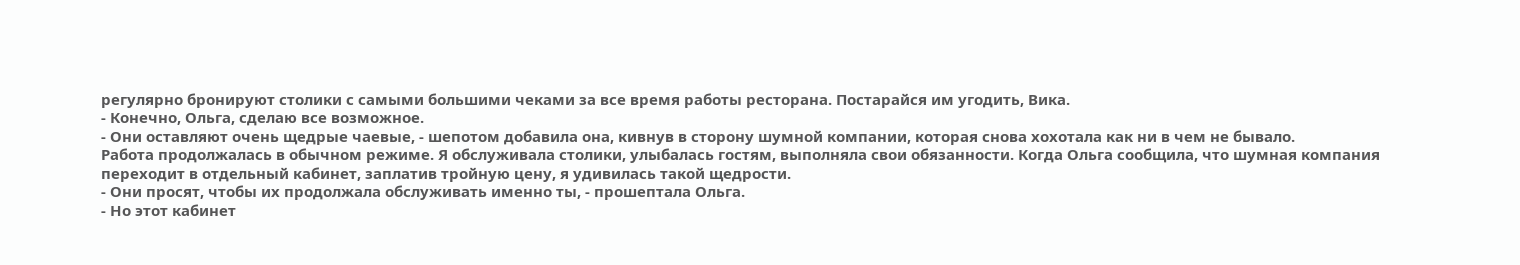регулярно бронируют столики с самыми большими чеками за все время работы ресторана. Постарайся им угодить, Вика.
- Конечно, Ольга, сделаю все возможное.
- Они оставляют очень щедрые чаевые, - шепотом добавила она, кивнув в сторону шумной компании, которая снова хохотала как ни в чем не бывало.
Работа продолжалась в обычном режиме. Я обслуживала столики, улыбалась гостям, выполняла свои обязанности. Когда Ольга сообщила, что шумная компания переходит в отдельный кабинет, заплатив тройную цену, я удивилась такой щедрости.
- Они просят, чтобы их продолжала обслуживать именно ты, - прошептала Ольга.
- Но этот кабинет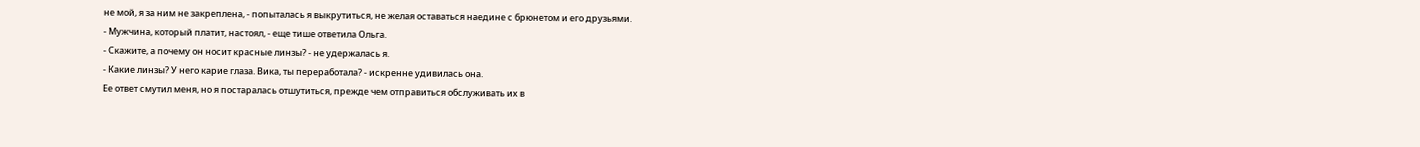не мой, я за ним не закреплена, - попыталась я выкрутиться, не желая оставаться наедине с брюнетом и его друзьями.
- Мужчина, который платит, настоял, - еще тише ответила Ольга.
- Скажите, а почему он носит красные линзы? - не удержалась я.
- Какие линзы? У него карие глаза. Вика, ты переработала? - искренне удивилась она.
Ее ответ смутил меня, но я постаралась отшутиться, прежде чем отправиться обслуживать их в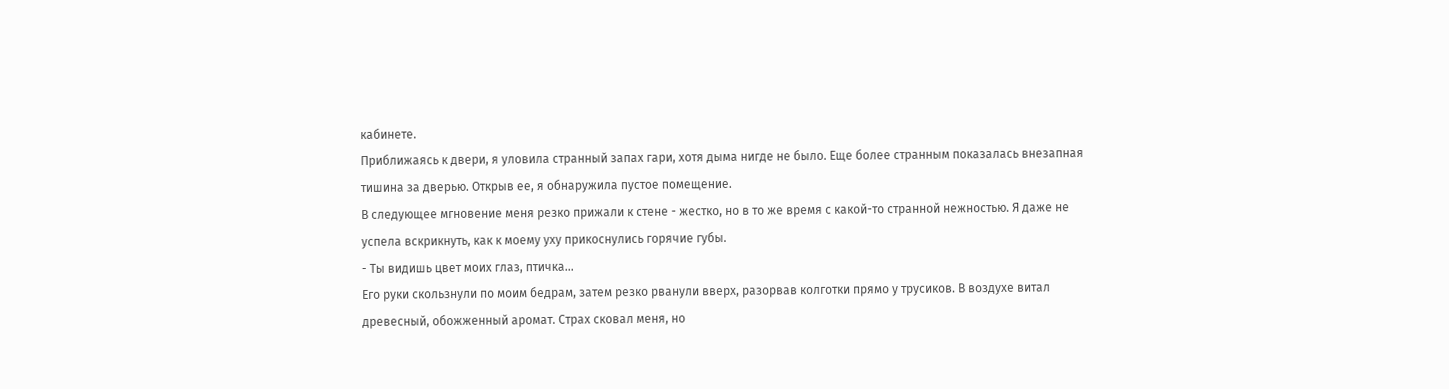кабинете.
Приближаясь к двери, я уловила странный запах гари, хотя дыма нигде не было. Еще более странным показалась внезапная тишина за дверью. Открыв ее, я обнаружила пустое помещение.
В следующее мгновение меня резко прижали к стене - жестко, но в то же время с какой-то странной нежностью. Я даже не успела вскрикнуть, как к моему уху прикоснулись горячие губы.
- Ты видишь цвет моих глаз, птичка...
Его руки скользнули по моим бедрам, затем резко рванули вверх, разорвав колготки прямо у трусиков. В воздухе витал древесный, обожженный аромат. Страх сковал меня, но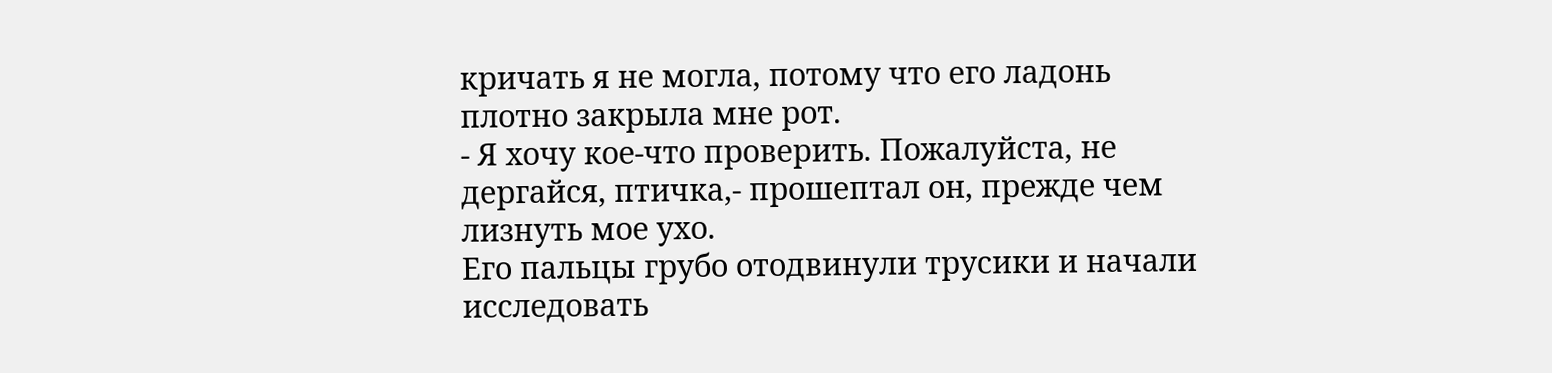кричать я не могла, потому что его ладонь плотно закрыла мне рот.
- Я хочу кое-что проверить. Пожалуйста, не дергайся, птичка,- прошептал он, прежде чем лизнуть мое ухо.
Его пальцы грубо отодвинули трусики и начали исследовать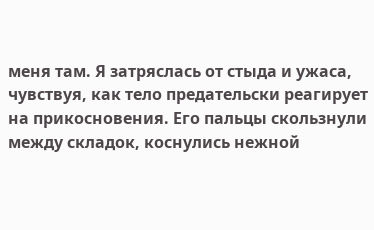меня там. Я затряслась от стыда и ужаса, чувствуя, как тело предательски реагирует на прикосновения. Его пальцы скользнули между складок, коснулись нежной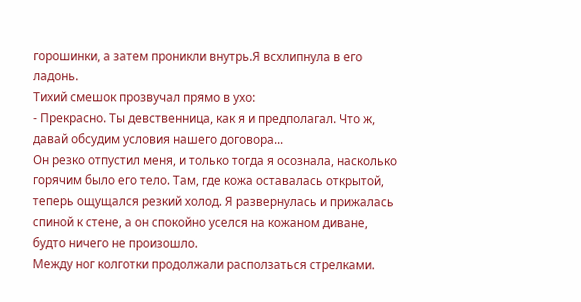горошинки, а затем проникли внутрь.Я всхлипнула в его ладонь.
Тихий смешок прозвучал прямо в ухо:
- Прекрасно. Ты девственница, как я и предполагал. Что ж, давай обсудим условия нашего договора...
Он резко отпустил меня, и только тогда я осознала, насколько горячим было его тело. Там, где кожа оставалась открытой, теперь ощущался резкий холод. Я развернулась и прижалась спиной к стене, а он спокойно уселся на кожаном диване, будто ничего не произошло.
Между ног колготки продолжали расползаться стрелками.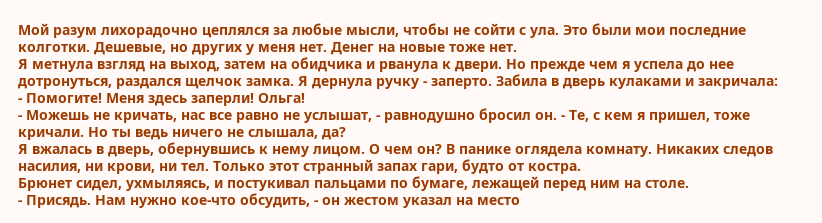Мой разум лихорадочно цеплялся за любые мысли, чтобы не сойти с ула. Это были мои последние колготки. Дешевые, но других у меня нет. Денег на новые тоже нет.
Я метнула взгляд на выход, затем на обидчика и рванула к двери. Но прежде чем я успела до нее дотронуться, раздался щелчок замка. Я дернула ручку - заперто. Забила в дверь кулаками и закричала:
- Помогите! Меня здесь заперли! Ольга!
- Можешь не кричать, нас все равно не услышат, - равнодушно бросил он. - Те, с кем я пришел, тоже кричали. Но ты ведь ничего не слышала, да?
Я вжалась в дверь, обернувшись к нему лицом. О чем он? В панике оглядела комнату. Никаких следов насилия, ни крови, ни тел. Только этот странный запах гари, будто от костра.
Брюнет сидел, ухмыляясь, и постукивал пальцами по бумаге, лежащей перед ним на столе.
- Присядь. Нам нужно кое-что обсудить, - он жестом указал на место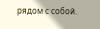рядом с собой.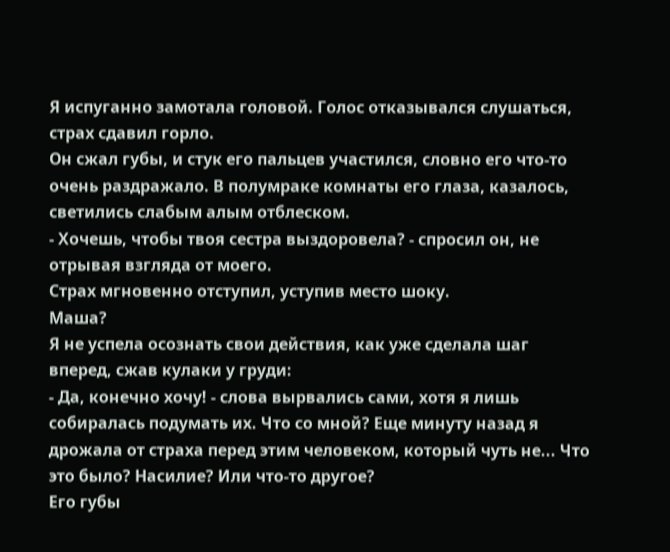Я испуганно замотала головой. Голос отказывался слушаться, страх сдавил горло.
Он сжал губы, и стук его пальцев участился, словно его что-то очень раздражало. В полумраке комнаты его глаза, казалось, светились слабым алым отблеском.
- Хочешь, чтобы твоя сестра выздоровела? - спросил он, не отрывая взгляда от моего.
Страх мгновенно отступил, уступив место шоку.
Маша?
Я не успела осознать свои действия, как уже сделала шаг вперед, сжав кулаки у груди:
- Да, конечно хочу! - слова вырвались сами, хотя я лишь собиралась подумать их. Что со мной? Еще минуту назад я дрожала от страха перед этим человеком, который чуть не... Что это было? Насилие? Или что-то другое?
Его губы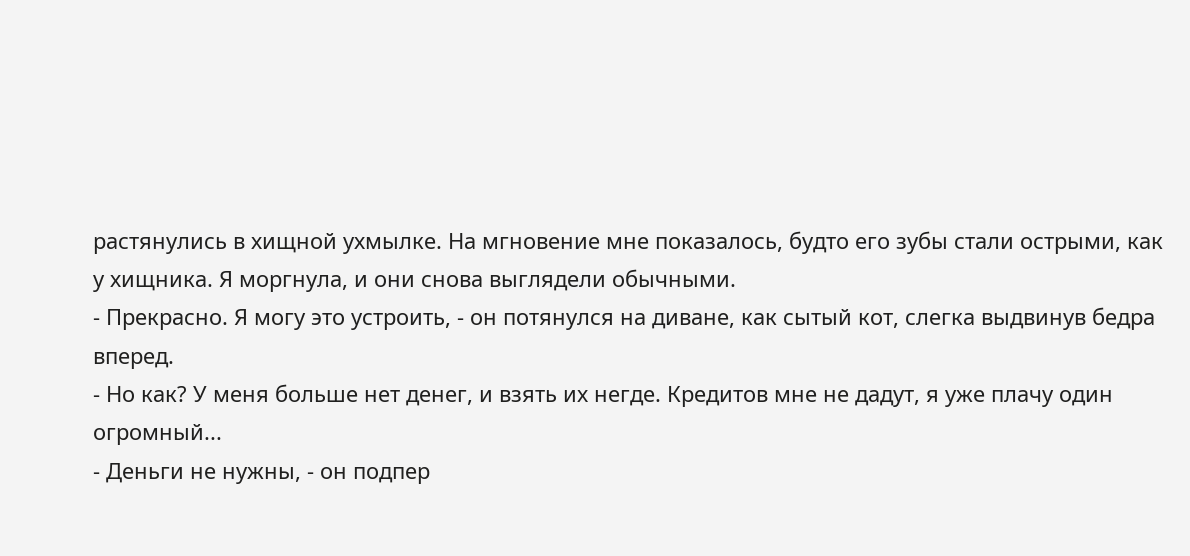растянулись в хищной ухмылке. На мгновение мне показалось, будто его зубы стали острыми, как у хищника. Я моргнула, и они снова выглядели обычными.
- Прекрасно. Я могу это устроить, - он потянулся на диване, как сытый кот, слегка выдвинув бедра вперед.
- Но как? У меня больше нет денег, и взять их негде. Кредитов мне не дадут, я уже плачу один огромный...
- Деньги не нужны, - он подпер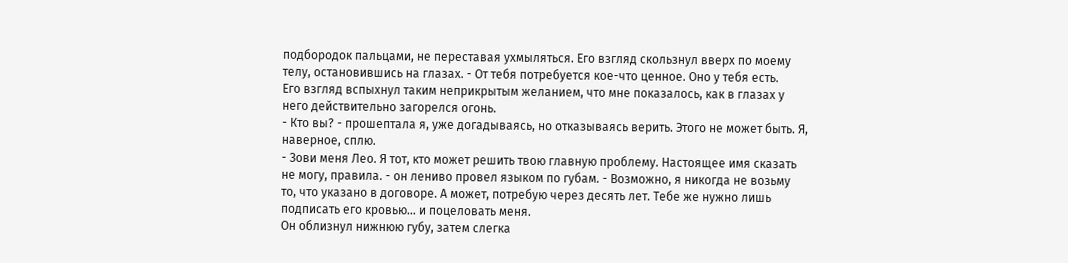подбородок пальцами, не переставая ухмыляться. Его взгляд скользнул вверх по моему телу, остановившись на глазах. - От тебя потребуется кое-что ценное. Оно у тебя есть.
Его взгляд вспыхнул таким неприкрытым желанием, что мне показалось, как в глазах у него действительно загорелся огонь.
- Кто вы? - прошептала я, уже догадываясь, но отказываясь верить. Этого не может быть. Я, наверное, сплю.
- Зови меня Лео. Я тот, кто может решить твою главную проблему. Настоящее имя сказать не могу, правила. - он лениво провел языком по губам. - Возможно, я никогда не возьму то, что указано в договоре. А может, потребую через десять лет. Тебе же нужно лишь подписать его кровью... и поцеловать меня.
Он облизнул нижнюю губу, затем слегка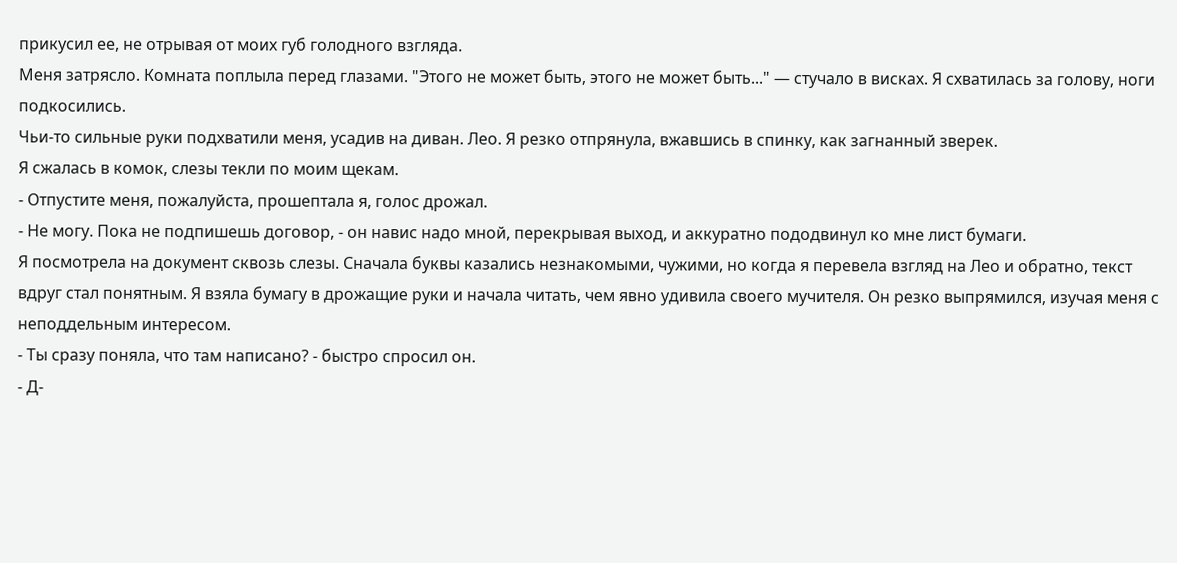прикусил ее, не отрывая от моих губ голодного взгляда.
Меня затрясло. Комната поплыла перед глазами. "Этого не может быть, этого не может быть..." — стучало в висках. Я схватилась за голову, ноги подкосились.
Чьи-то сильные руки подхватили меня, усадив на диван. Лео. Я резко отпрянула, вжавшись в спинку, как загнанный зверек.
Я сжалась в комок, слезы текли по моим щекам.
- Отпустите меня, пожалуйста, прошептала я, голос дрожал.
- Не могу. Пока не подпишешь договор, - он навис надо мной, перекрывая выход, и аккуратно пододвинул ко мне лист бумаги.
Я посмотрела на документ сквозь слезы. Сначала буквы казались незнакомыми, чужими, но когда я перевела взгляд на Лео и обратно, текст вдруг стал понятным. Я взяла бумагу в дрожащие руки и начала читать, чем явно удивила своего мучителя. Он резко выпрямился, изучая меня с неподдельным интересом.
- Ты сразу поняла, что там написано? - быстро спросил он.
- Д-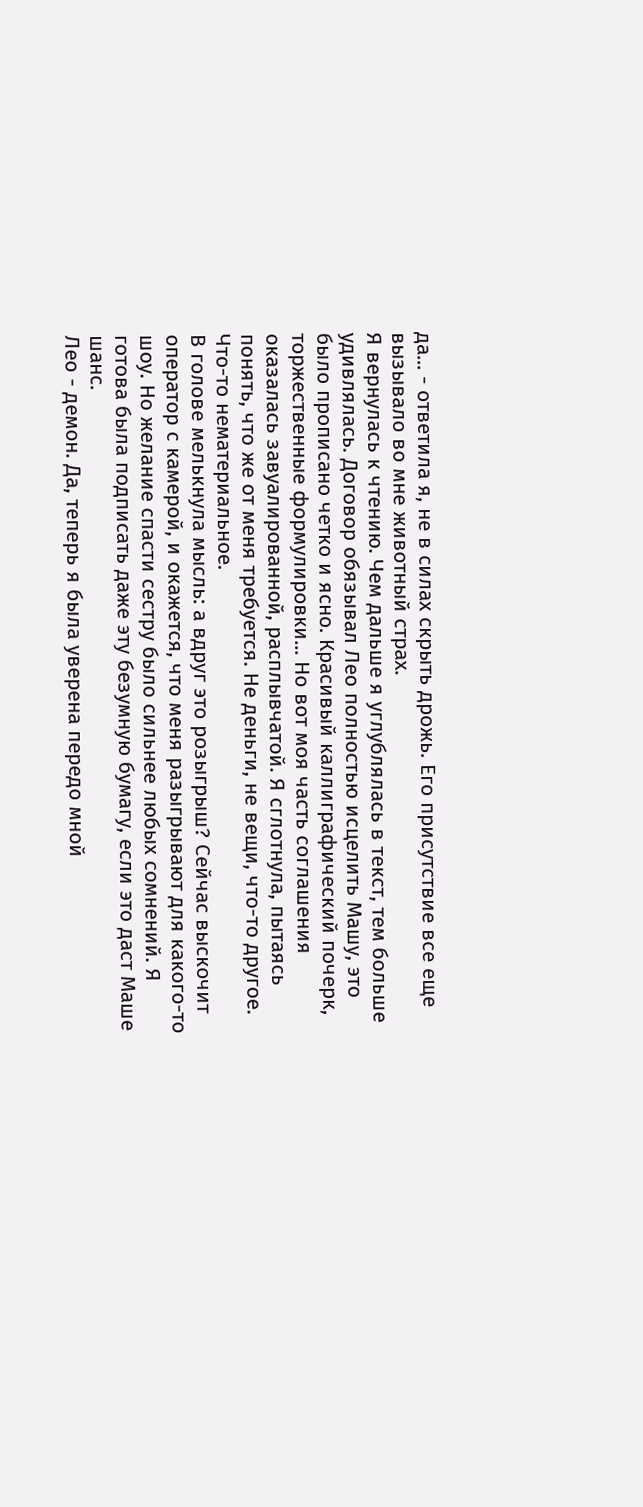да... - ответила я, не в силах скрыть дрожь. Его присутствие все еще вызывало во мне животный страх.
Я вернулась к чтению. Чем дальше я углублялась в текст, тем больше удивлялась. Договор обязывал Лео полностью исцелить Машу, это было прописано четко и ясно. Красивый каллиграфический почерк, торжественные формулировки... Но вот моя часть соглашения оказалась завуалированной, расплывчатой. Я сглотнула, пытаясь понять, что же от меня требуется. Не деньги, не вещи, что-то другое. Что-то нематериальное.
В голове мелькнула мысль: а вдруг это розыгрыш? Сейчас выскочит оператор с камерой, и окажется, что меня разыгрывают для какого-то шоу. Но желание спасти сестру было сильнее любых сомнений. Я готова была подписать даже эту безумную бумагу, если это даст Маше шанс.
Лео - демон. Да, теперь я была уверена передо мной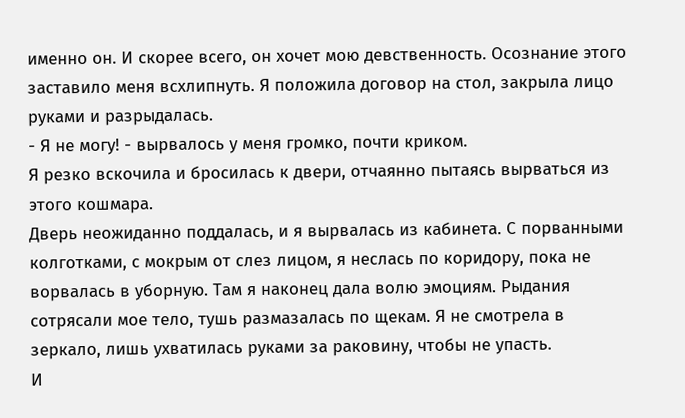именно он. И скорее всего, он хочет мою девственность. Осознание этого заставило меня всхлипнуть. Я положила договор на стол, закрыла лицо руками и разрыдалась.
- Я не могу! - вырвалось у меня громко, почти криком.
Я резко вскочила и бросилась к двери, отчаянно пытаясь вырваться из этого кошмара.
Дверь неожиданно поддалась, и я вырвалась из кабинета. С порванными колготками, с мокрым от слез лицом, я неслась по коридору, пока не ворвалась в уборную. Там я наконец дала волю эмоциям. Рыдания сотрясали мое тело, тушь размазалась по щекам. Я не смотрела в зеркало, лишь ухватилась руками за раковину, чтобы не упасть.
И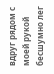вдруг рядом с моей рукой бесшумно лег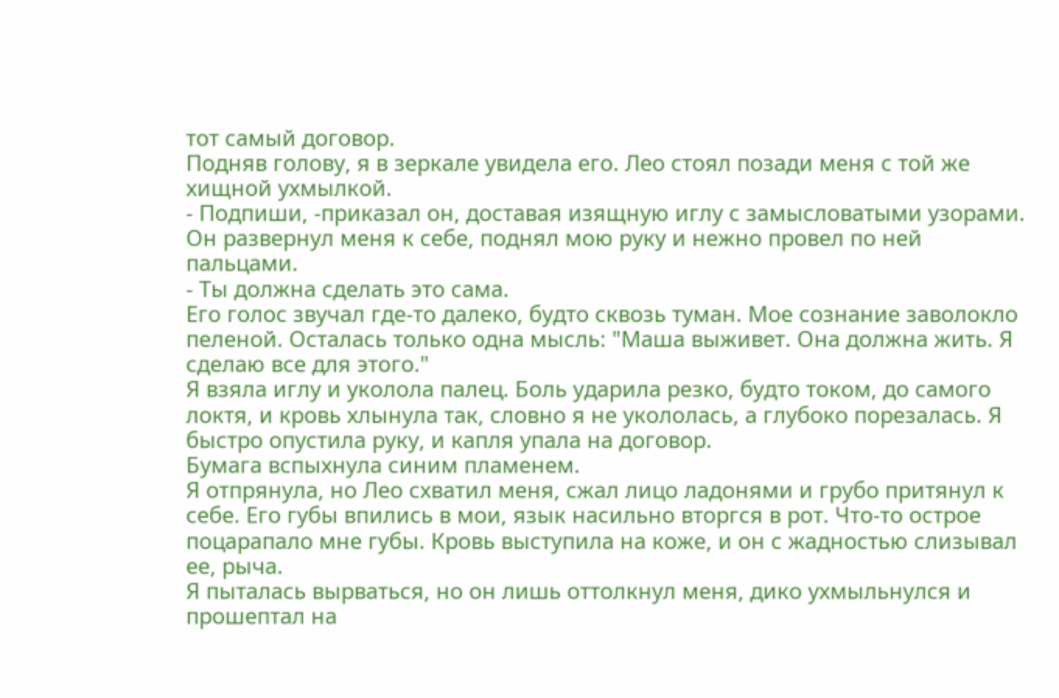тот самый договор.
Подняв голову, я в зеркале увидела его. Лео стоял позади меня с той же хищной ухмылкой.
- Подпиши, -приказал он, доставая изящную иглу с замысловатыми узорами.
Он развернул меня к себе, поднял мою руку и нежно провел по ней пальцами.
- Ты должна сделать это сама.
Его голос звучал где-то далеко, будто сквозь туман. Мое сознание заволокло пеленой. Осталась только одна мысль: "Маша выживет. Она должна жить. Я сделаю все для этого."
Я взяла иглу и уколола палец. Боль ударила резко, будто током, до самого локтя, и кровь хлынула так, словно я не укололась, а глубоко порезалась. Я быстро опустила руку, и капля упала на договор.
Бумага вспыхнула синим пламенем.
Я отпрянула, но Лео схватил меня, сжал лицо ладонями и грубо притянул к себе. Его губы впились в мои, язык насильно вторгся в рот. Что-то острое поцарапало мне губы. Кровь выступила на коже, и он с жадностью слизывал ее, рыча.
Я пыталась вырваться, но он лишь оттолкнул меня, дико ухмыльнулся и прошептал на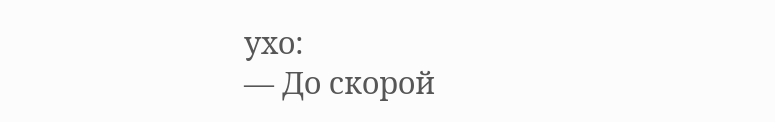ухо:
— До скорой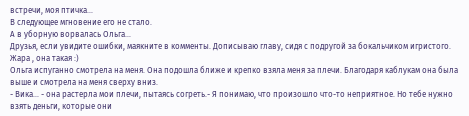встречи, моя птичка...
В следующее мгновение его не стало.
А в уборную ворвалась Ольга...
Друзья, если увидите ошибки, маякните в комменты. Дописываю главу, сидя с подругой за бокальчиком игристого. Жара , она такая :)
Ольга испуганно смотрела на меня. Она подошла ближе и крепко взяла меня за плечи. Благодаря каблукам она была выше и смотрела на меня сверху вниз.
- Вика... - она растерла мои плечи, пытаясь согреть.- Я понимаю, что произошло что-то неприятное. Но тебе нужно взять деньги, которые они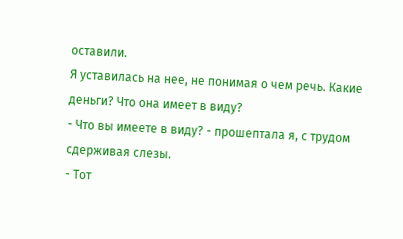оставили.
Я уставилась на нее, не понимая о чем речь. Какие деньги? Что она имеет в виду?
- Что вы имеете в виду? - прошептала я, с трудом сдерживая слезы.
- Тот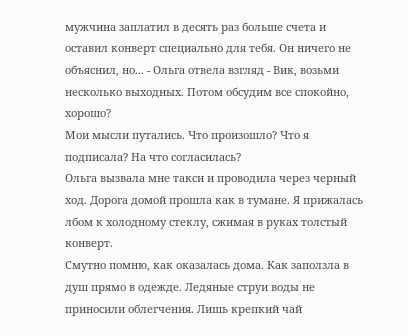мужчина заплатил в десять раз больше счета и оставил конверт специально для тебя. Он ничего не объяснил, но... - Ольга отвела взгляд - Вик, возьми несколько выходных. Потом обсудим все спокойно, хорошо?
Мои мысли путались. Что произошло? Что я подписала? На что согласилась?
Ольга вызвала мне такси и проводила через черный ход. Дорога домой прошла как в тумане. Я прижалась лбом к холодному стеклу, сжимая в руках толстый конверт.
Смутно помню, как оказалась дома. Как заползла в душ прямо в одежде. Ледяные струи воды не приносили облегчения. Лишь крепкий чай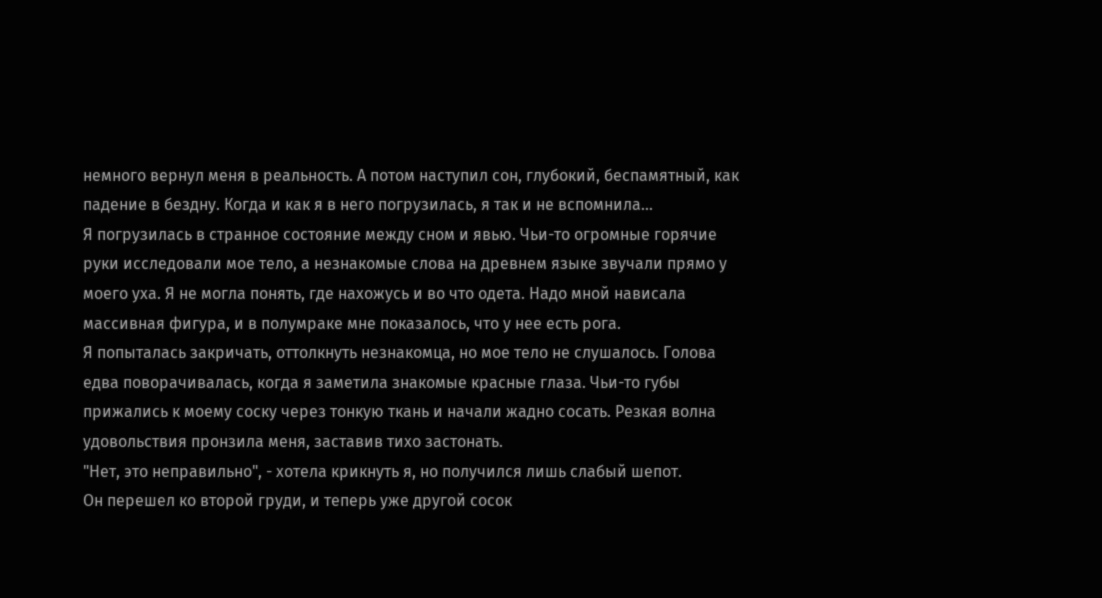немного вернул меня в реальность. А потом наступил сон, глубокий, беспамятный, как падение в бездну. Когда и как я в него погрузилась, я так и не вспомнила...
Я погрузилась в странное состояние между сном и явью. Чьи-то огромные горячие руки исследовали мое тело, а незнакомые слова на древнем языке звучали прямо у моего уха. Я не могла понять, где нахожусь и во что одета. Надо мной нависала массивная фигура, и в полумраке мне показалось, что у нее есть рога.
Я попыталась закричать, оттолкнуть незнакомца, но мое тело не слушалось. Голова едва поворачивалась, когда я заметила знакомые красные глаза. Чьи-то губы прижались к моему соску через тонкую ткань и начали жадно сосать. Резкая волна удовольствия пронзила меня, заставив тихо застонать.
"Нет, это неправильно", - хотела крикнуть я, но получился лишь слабый шепот.
Он перешел ко второй груди, и теперь уже другой сосок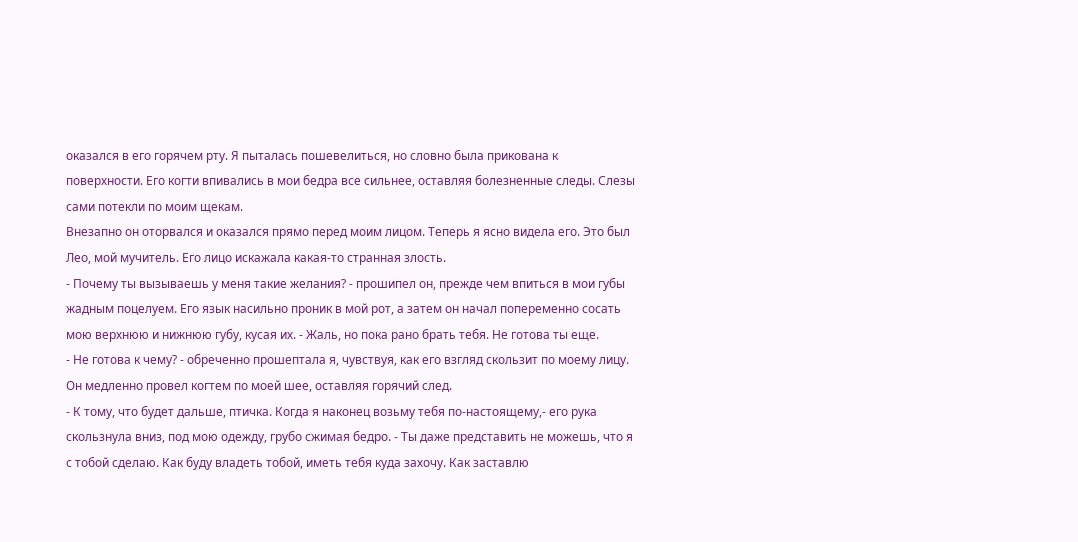оказался в его горячем рту. Я пыталась пошевелиться, но словно была прикована к поверхности. Его когти впивались в мои бедра все сильнее, оставляя болезненные следы. Слезы сами потекли по моим щекам.
Внезапно он оторвался и оказался прямо перед моим лицом. Теперь я ясно видела его. Это был Лео, мой мучитель. Его лицо искажала какая-то странная злость.
- Почему ты вызываешь у меня такие желания? - прошипел он, прежде чем впиться в мои губы жадным поцелуем. Его язык насильно проник в мой рот, а затем он начал попеременно сосать мою верхнюю и нижнюю губу, кусая их. - Жаль, но пока рано брать тебя. Не готова ты еще.
- Не готова к чему? - обреченно прошептала я, чувствуя, как его взгляд скользит по моему лицу.
Он медленно провел когтем по моей шее, оставляя горячий след.
- К тому, что будет дальше, птичка. Когда я наконец возьму тебя по-настоящему,- его рука скользнула вниз, под мою одежду, грубо сжимая бедро. - Ты даже представить не можешь, что я с тобой сделаю. Как буду владеть тобой, иметь тебя куда захочу. Как заставлю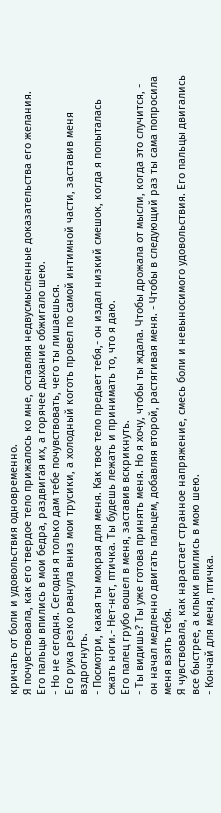кричать от боли и удовольствия одновременно.
Я почувствовала, как его твердое тело прижалось ко мне, оставляя недвусмысленные доказательства его желания. Его пальцы впились в мои бедра, раздвигая их, а горячее дыхание обжигало шею.
- Но не сегодня. Сегодня я только дам тебе почувствовать, чего ты лишаешься.
Его рука резко рванула вниз мои трусики, а холодный коготь провел по самой интимной части, заставив меня вздрогнуть.
- Посмотри, какая ты мокрая для меня. Как твое тело предает тебя,- он издал низкий смешок, когда я попыталась сжать ноги.- Нет-нет, птичка. Ты будешь лежать и принимать то, что я даю.
Его палец грубо вошел в меня, заставив вскрикнуть.
- Ты видишь? Ты уже готова принять меня. Но я хочу, чтобы ты ждала. Чтобы дрожала от мысли, когда это случится, - он начал медленно двигать пальцем, добавляя второй, растягивая меня. - Чтобы в следующий раз ты сама попросила меня взять тебя.
Я чувствовала, как нарастает странное напряжение, смесь боли и невыносимого удовольствия. Его пальцы двигались все быстрее, а клыки впились в мою шею.
- Кончай для меня, птичка.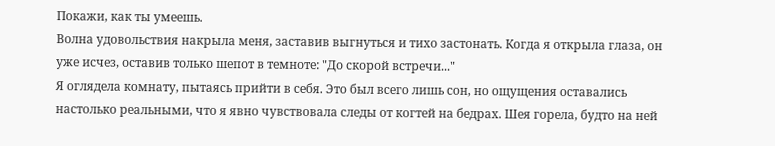Покажи, как ты умеешь.
Волна удовольствия накрыла меня, заставив выгнуться и тихо застонать. Когда я открыла глаза, он уже исчез, оставив только шепот в темноте: "До скорой встречи..."
Я оглядела комнату, пытаясь прийти в себя. Это был всего лишь сон, но ощущения оставались настолько реальными, что я явно чувствовала следы от когтей на бедрах. Шея горела, будто на ней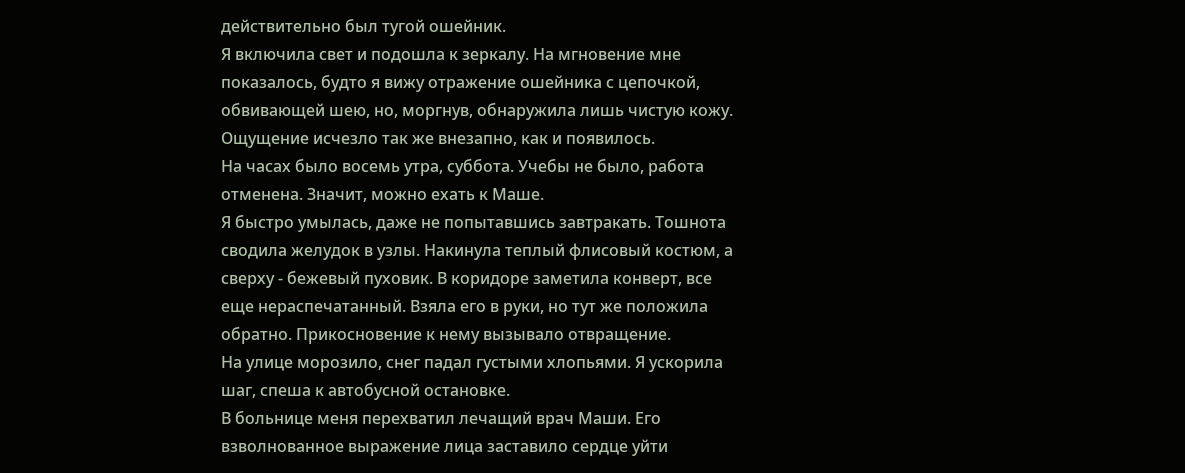действительно был тугой ошейник.
Я включила свет и подошла к зеркалу. На мгновение мне показалось, будто я вижу отражение ошейника с цепочкой, обвивающей шею, но, моргнув, обнаружила лишь чистую кожу. Ощущение исчезло так же внезапно, как и появилось.
На часах было восемь утра, суббота. Учебы не было, работа отменена. Значит, можно ехать к Маше.
Я быстро умылась, даже не попытавшись завтракать. Тошнота сводила желудок в узлы. Накинула теплый флисовый костюм, а сверху - бежевый пуховик. В коридоре заметила конверт, все еще нераспечатанный. Взяла его в руки, но тут же положила обратно. Прикосновение к нему вызывало отвращение.
На улице морозило, снег падал густыми хлопьями. Я ускорила шаг, спеша к автобусной остановке.
В больнице меня перехватил лечащий врач Маши. Его взволнованное выражение лица заставило сердце уйти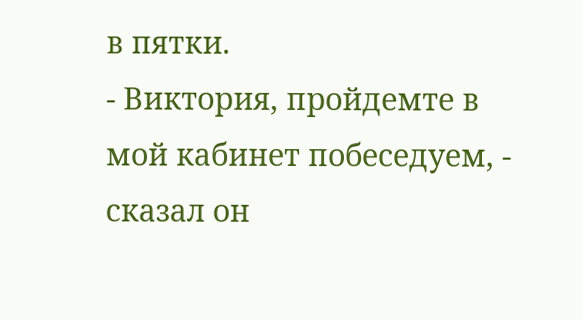в пятки.
- Виктория, пройдемте в мой кабинет побеседуем, - сказал он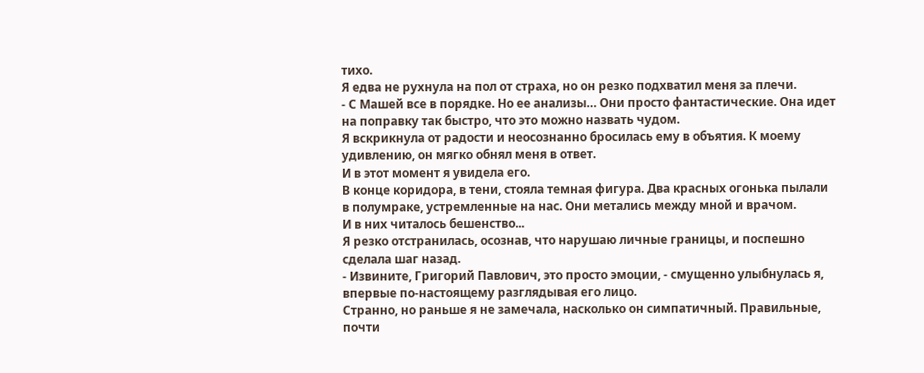тихо.
Я едва не рухнула на пол от страха, но он резко подхватил меня за плечи.
- С Машей все в порядке. Но ее анализы… Они просто фантастические. Она идет на поправку так быстро, что это можно назвать чудом.
Я вскрикнула от радости и неосознанно бросилась ему в объятия. К моему удивлению, он мягко обнял меня в ответ.
И в этот момент я увидела его.
В конце коридора, в тени, стояла темная фигура. Два красных огонька пылали в полумраке, устремленные на нас. Они метались между мной и врачом.
И в них читалось бешенство...
Я резко отстранилась, осознав, что нарушаю личные границы, и поспешно сделала шаг назад.
- Извините, Григорий Павлович, это просто эмоции, - смущенно улыбнулась я, впервые по-настоящему разглядывая его лицо.
Странно, но раньше я не замечала, насколько он симпатичный. Правильные, почти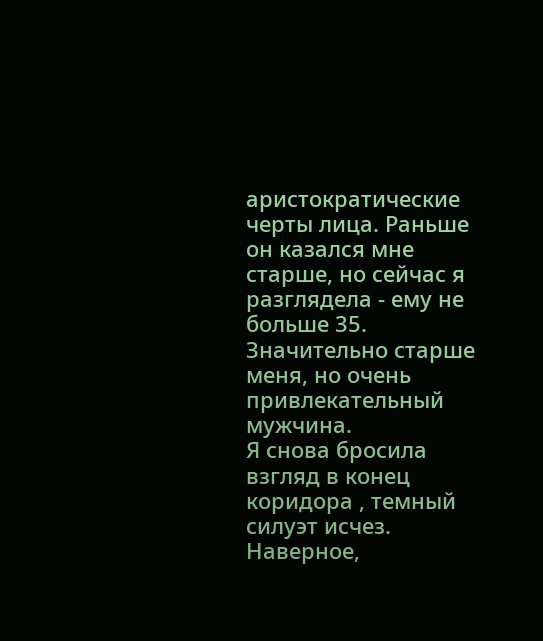аристократические черты лица. Раньше он казался мне старше, но сейчас я разглядела - ему не больше 35. Значительно старше меня, но очень привлекательный мужчина.
Я снова бросила взгляд в конец коридора , темный силуэт исчез. Наверное,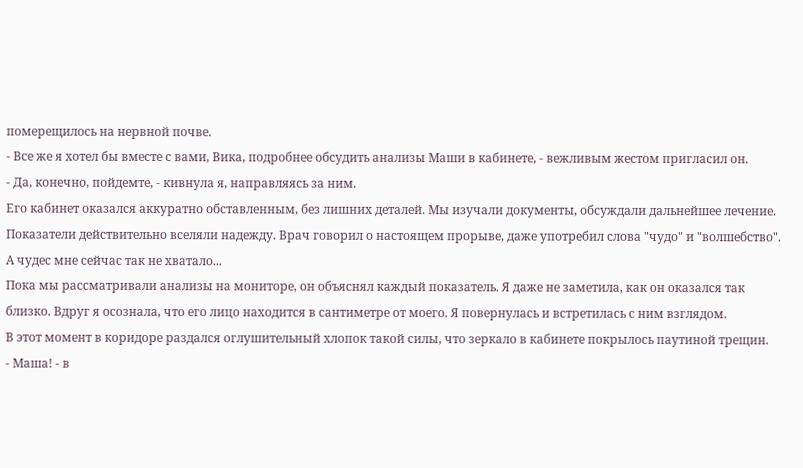померещилось на нервной почве.
- Все же я хотел бы вместе с вами, Вика, подробнее обсудить анализы Маши в кабинете, - вежливым жестом пригласил он.
- Да, конечно, пойдемте, - кивнула я, направляясь за ним.
Его кабинет оказался аккуратно обставленным, без лишних деталей. Мы изучали документы, обсуждали дальнейшее лечение. Показатели действительно вселяли надежду. Врач говорил о настоящем прорыве, даже употребил слова "чудо" и "волшебство". А чудес мне сейчас так не хватало...
Пока мы рассматривали анализы на мониторе, он объяснял каждый показатель. Я даже не заметила, как он оказался так близко. Вдруг я осознала, что его лицо находится в сантиметре от моего. Я повернулась и встретилась с ним взглядом.
В этот момент в коридоре раздался оглушительный хлопок такой силы, что зеркало в кабинете покрылось паутиной трещин.
- Маша! - в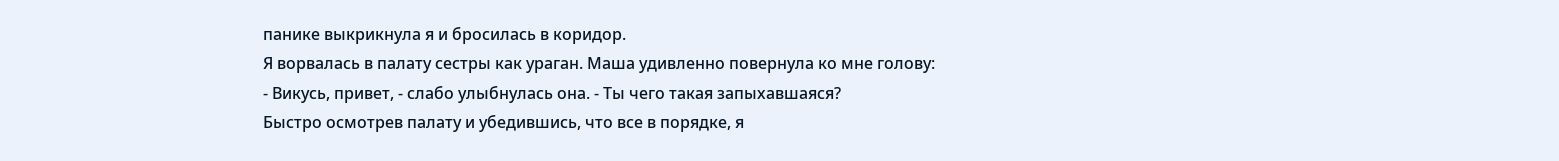панике выкрикнула я и бросилась в коридор.
Я ворвалась в палату сестры как ураган. Маша удивленно повернула ко мне голову:
- Викусь, привет, - слабо улыбнулась она. - Ты чего такая запыхавшаяся?
Быстро осмотрев палату и убедившись, что все в порядке, я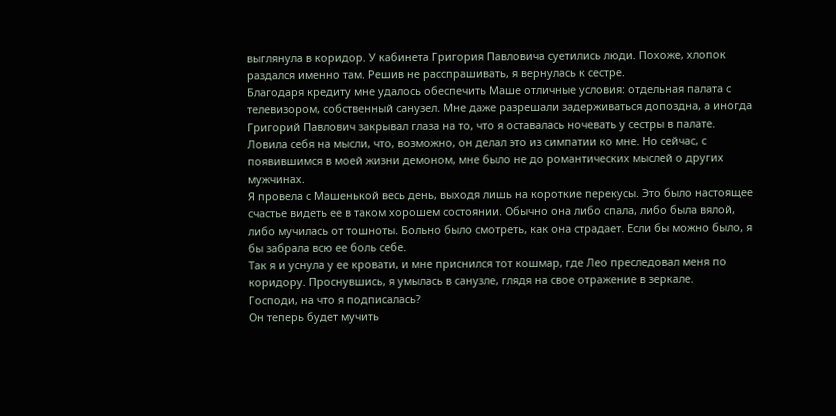выглянула в коридор. У кабинета Григория Павловича суетились люди. Похоже, хлопок раздался именно там. Решив не расспрашивать, я вернулась к сестре.
Благодаря кредиту мне удалось обеспечить Маше отличные условия: отдельная палата с телевизором, собственный санузел. Мне даже разрешали задерживаться допоздна, а иногда Григорий Павлович закрывал глаза на то, что я оставалась ночевать у сестры в палате.
Ловила себя на мысли, что, возможно, он делал это из симпатии ко мне. Но сейчас, с появившимся в моей жизни демоном, мне было не до романтических мыслей о других мужчинах.
Я провела с Машенькой весь день, выходя лишь на короткие перекусы. Это было настоящее счастье видеть ее в таком хорошем состоянии. Обычно она либо спала, либо была вялой, либо мучилась от тошноты. Больно было смотреть, как она страдает. Если бы можно было, я бы забрала всю ее боль себе.
Так я и уснула у ее кровати, и мне приснился тот кошмар, где Лео преследовал меня по коридору. Проснувшись, я умылась в санузле, глядя на свое отражение в зеркале.
Господи, на что я подписалась?
Он теперь будет мучить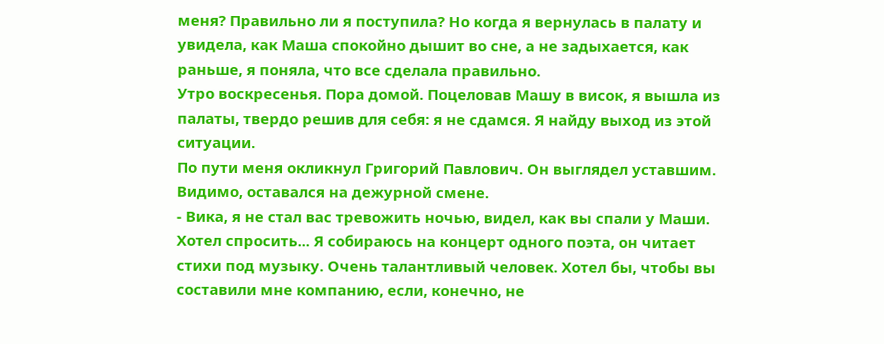меня? Правильно ли я поступила? Но когда я вернулась в палату и увидела, как Маша спокойно дышит во сне, а не задыхается, как раньше, я поняла, что все сделала правильно.
Утро воскресенья. Пора домой. Поцеловав Машу в висок, я вышла из палаты, твердо решив для себя: я не сдамся. Я найду выход из этой ситуации.
По пути меня окликнул Григорий Павлович. Он выглядел уставшим. Видимо, оставался на дежурной смене.
- Вика, я не стал вас тревожить ночью, видел, как вы спали у Маши. Хотел спросить... Я собираюсь на концерт одного поэта, он читает стихи под музыку. Очень талантливый человек. Хотел бы, чтобы вы составили мне компанию, если, конечно, не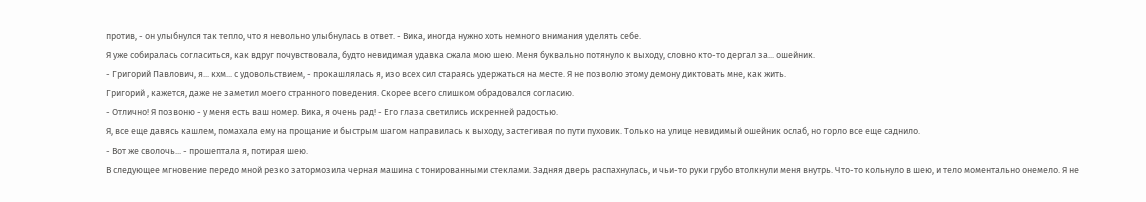против, - он улыбнулся так тепло, что я невольно улыбнулась в ответ. - Вика, иногда нужно хоть немного внимания уделять себе.
Я уже собиралась согласиться, как вдруг почувствовала, будто невидимая удавка сжала мою шею. Меня буквально потянуло к выходу, словно кто-то дергал за... ошейник.
- Григорий Павлович, я... кхм... с удовольствием, - прокашлялась я, изо всех сил стараясь удержаться на месте. Я не позволю этому демону диктовать мне, как жить.
Григорий , кажется, даже не заметил моего странного поведения. Скорее всего слишком обрадовался согласию.
- Отлично! Я позвоню - у меня есть ваш номер. Вика, я очень рад! - Его глаза светились искренней радостью.
Я, все еще давясь кашлем, помахала ему на прощание и быстрым шагом направилась к выходу, застегивая по пути пуховик. Только на улице невидимый ошейник ослаб, но горло все еще саднило.
- Вот же сволочь... - прошептала я, потирая шею.
В следующее мгновение передо мной резко затормозила черная машина с тонированными стеклами. Задняя дверь распахнулась, и чьи-то руки грубо втолкнули меня внутрь. Что-то кольнуло в шею, и тело моментально онемело. Я не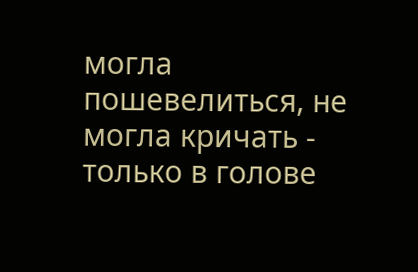могла пошевелиться, не могла кричать - только в голове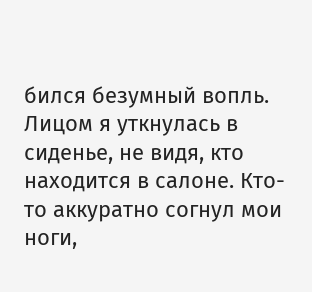бился безумный вопль.
Лицом я уткнулась в сиденье, не видя, кто находится в салоне. Кто-то аккуратно согнул мои ноги,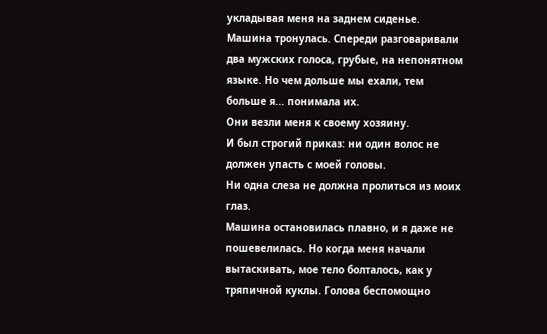укладывая меня на заднем сиденье.
Машина тронулась. Спереди разговаривали два мужских голоса, грубые, на непонятном языке. Но чем дольше мы ехали, тем больше я... понимала их.
Они везли меня к своему хозяину.
И был строгий приказ: ни один волос не должен упасть с моей головы.
Ни одна слеза не должна пролиться из моих глаз.
Машина остановилась плавно, и я даже не пошевелилась. Но когда меня начали вытаскивать, мое тело болталось, как у тряпичной куклы. Голова беспомощно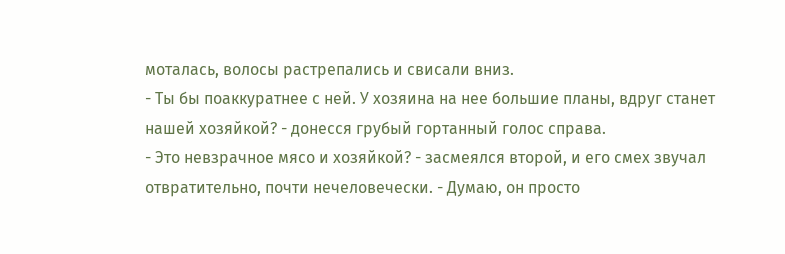моталась, волосы растрепались и свисали вниз.
- Ты бы поаккуратнее с ней. У хозяина на нее большие планы, вдруг станет нашей хозяйкой? - донесся грубый гортанный голос справа.
- Это невзрачное мясо и хозяйкой? - засмеялся второй, и его смех звучал отвратительно, почти нечеловечески. - Думаю, он просто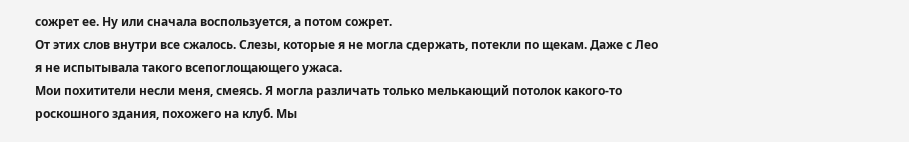сожрет ее. Ну или сначала воспользуется, а потом сожрет.
От этих слов внутри все сжалось. Слезы, которые я не могла сдержать, потекли по щекам. Даже с Лео я не испытывала такого всепоглощающего ужаса.
Мои похитители несли меня, смеясь. Я могла различать только мелькающий потолок какого-то роскошного здания, похожего на клуб. Мы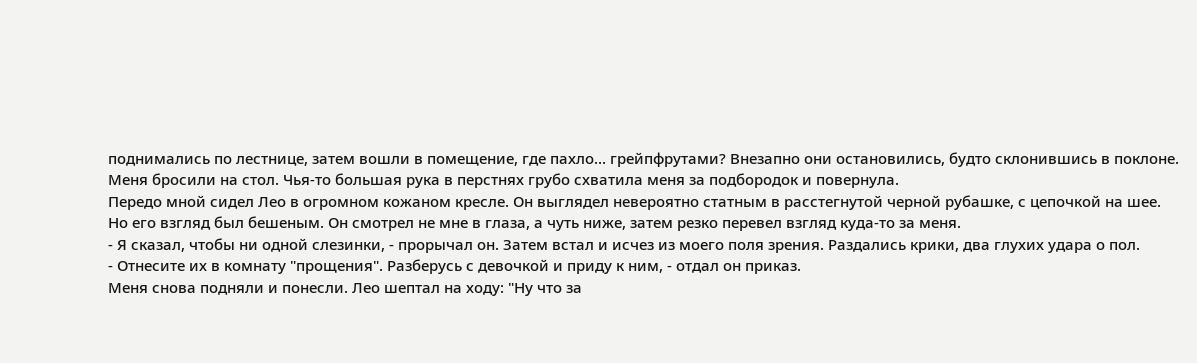поднимались по лестнице, затем вошли в помещение, где пахло... грейпфрутами? Внезапно они остановились, будто склонившись в поклоне.
Меня бросили на стол. Чья-то большая рука в перстнях грубо схватила меня за подбородок и повернула.
Передо мной сидел Лео в огромном кожаном кресле. Он выглядел невероятно статным в расстегнутой черной рубашке, с цепочкой на шее. Но его взгляд был бешеным. Он смотрел не мне в глаза, а чуть ниже, затем резко перевел взгляд куда-то за меня.
- Я сказал, чтобы ни одной слезинки, - прорычал он. Затем встал и исчез из моего поля зрения. Раздались крики, два глухих удара о пол.
- Отнесите их в комнату "прощения". Разберусь с девочкой и приду к ним, - отдал он приказ.
Меня снова подняли и понесли. Лео шептал на ходу: "Ну что за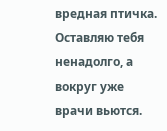вредная птичка. Оставляю тебя ненадолго, а вокруг уже врачи вьются.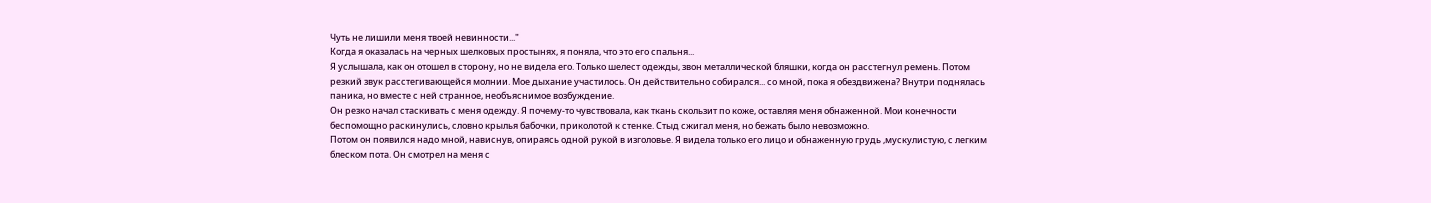Чуть не лишили меня твоей невинности..."
Когда я оказалась на черных шелковых простынях, я поняла, что это его спальня...
Я услышала, как он отошел в сторону, но не видела его. Только шелест одежды, звон металлической бляшки, когда он расстегнул ремень. Потом резкий звук расстегивающейся молнии. Мое дыхание участилось. Он действительно собирался... со мной, пока я обездвижена? Внутри поднялась паника, но вместе с ней странное, необъяснимое возбуждение.
Он резко начал стаскивать с меня одежду. Я почему-то чувствовала, как ткань скользит по коже, оставляя меня обнаженной. Мои конечности беспомощно раскинулись, словно крылья бабочки, приколотой к стенке. Стыд сжигал меня, но бежать было невозможно.
Потом он появился надо мной, нависнув, опираясь одной рукой в изголовье. Я видела только его лицо и обнаженную грудь ,мускулистую, с легким блеском пота. Он смотрел на меня с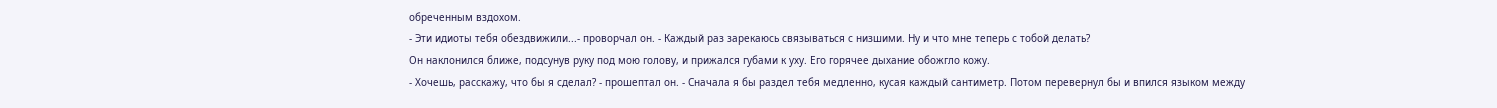обреченным вздохом.
- Эти идиоты тебя обездвижили...- проворчал он. - Каждый раз зарекаюсь связываться с низшими. Ну и что мне теперь с тобой делать?
Он наклонился ближе, подсунув руку под мою голову, и прижался губами к уху. Его горячее дыхание обожгло кожу.
- Хочешь, расскажу, что бы я сделал? - прошептал он. - Сначала я бы раздел тебя медленно, кусая каждый сантиметр. Потом перевернул бы и впился языком между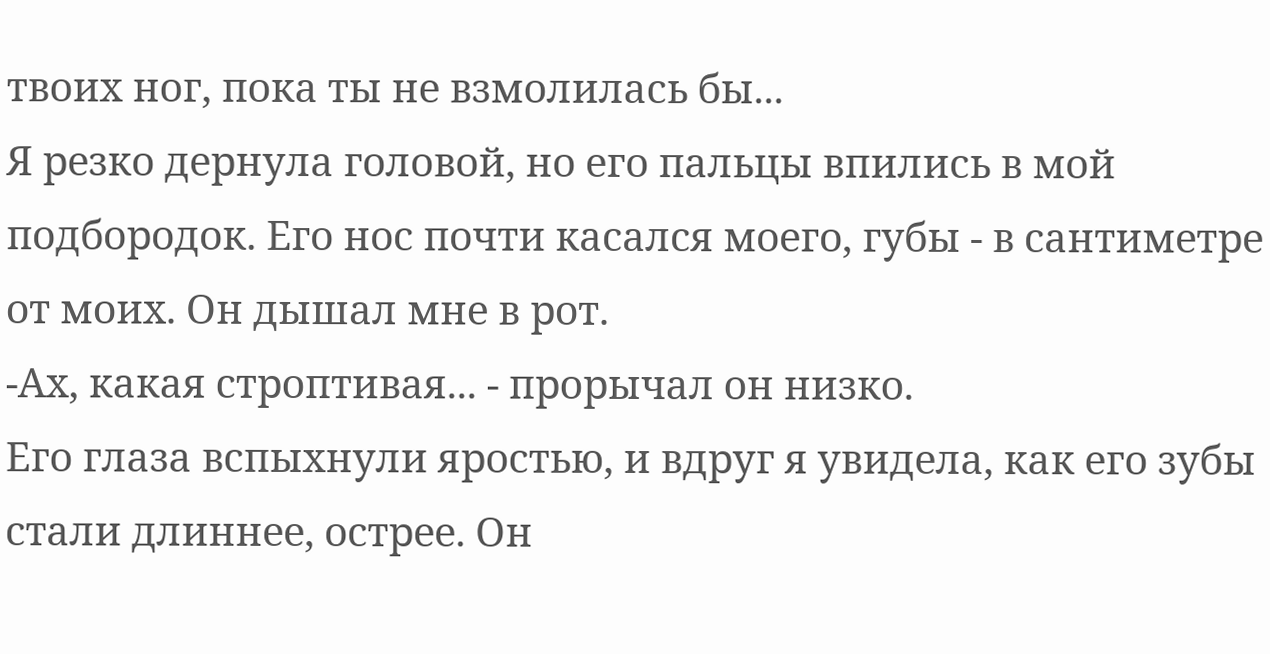твоих ног, пока ты не взмолилась бы...
Я резко дернула головой, но его пальцы впились в мой подбородок. Его нос почти касался моего, губы - в сантиметре от моих. Он дышал мне в рот.
-Ах, какая строптивая... - прорычал он низко.
Его глаза вспыхнули яростью, и вдруг я увидела, как его зубы стали длиннее, острее. Он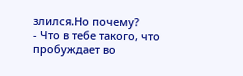злился.Но почему?
- Что в тебе такого, что пробуждает во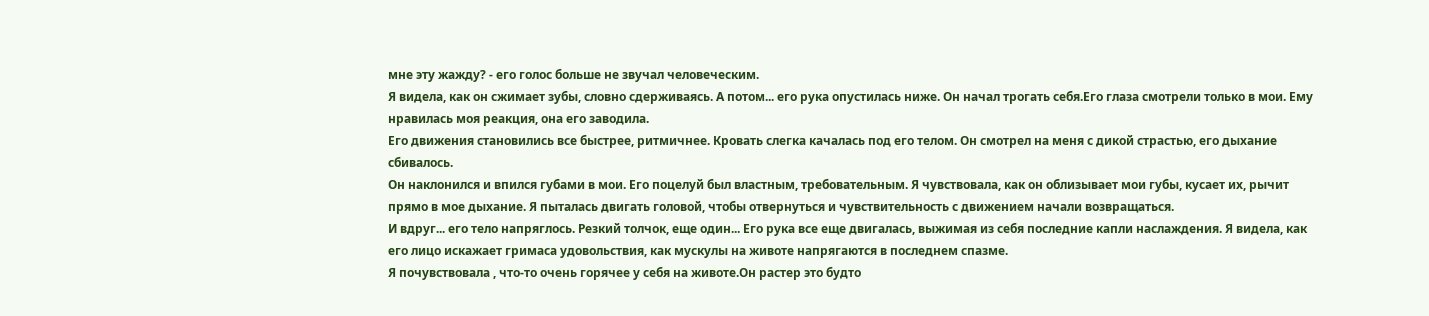мне эту жажду? - его голос больше не звучал человеческим.
Я видела, как он сжимает зубы, словно сдерживаясь. А потом... его рука опустилась ниже. Он начал трогать себя.Его глаза смотрели только в мои. Ему нравилась моя реакция, она его заводила.
Его движения становились все быстрее, ритмичнее. Кровать слегка качалась под его телом. Он смотрел на меня с дикой страстью, его дыхание сбивалось.
Он наклонился и впился губами в мои. Его поцелуй был властным, требовательным. Я чувствовала, как он облизывает мои губы, кусает их, рычит прямо в мое дыхание. Я пыталась двигать головой, чтобы отвернуться и чувствительность с движением начали возвращаться.
И вдруг... его тело напряглось. Резкий толчок, еще один... Его рука все еще двигалась, выжимая из себя последние капли наслаждения. Я видела, как его лицо искажает гримаса удовольствия, как мускулы на животе напрягаются в последнем спазме.
Я почувствовала , что-то очень горячее у себя на животе.Он растер это будто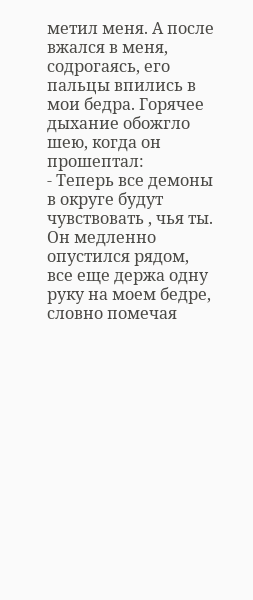метил меня. А после вжался в меня, содрогаясь, его пальцы впились в мои бедра. Горячее дыхание обожгло шею, когда он прошептал:
- Теперь все демоны в округе будут чувствовать , чья ты.
Он медленно опустился рядом, все еще держа одну руку на моем бедре, словно помечая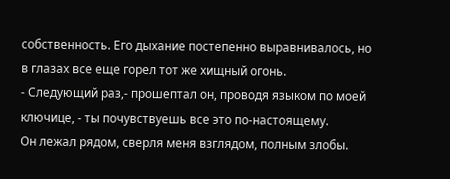собственность. Его дыхание постепенно выравнивалось, но в глазах все еще горел тот же хищный огонь.
- Следующий раз,- прошептал он, проводя языком по моей ключице, - ты почувствуешь все это по-настоящему.
Он лежал рядом, сверля меня взглядом, полным злобы.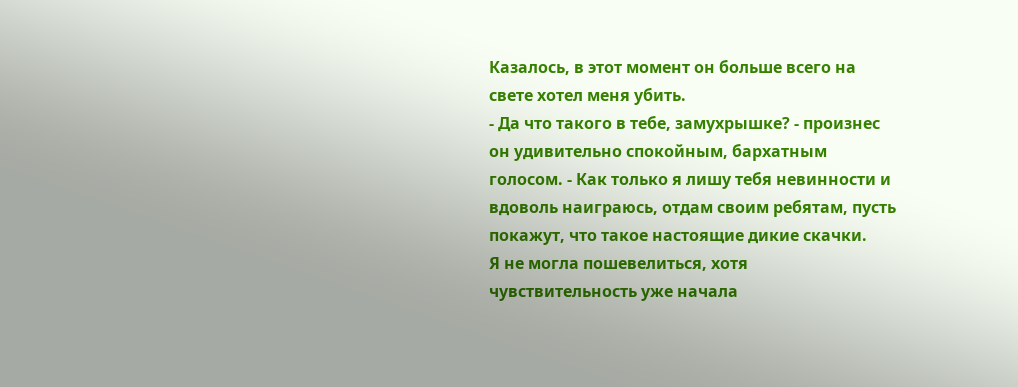Казалось, в этот момент он больше всего на свете хотел меня убить.
- Да что такого в тебе, замухрышке? - произнес он удивительно спокойным, бархатным голосом. - Как только я лишу тебя невинности и вдоволь наиграюсь, отдам своим ребятам, пусть покажут, что такое настоящие дикие скачки.
Я не могла пошевелиться, хотя чувствительность уже начала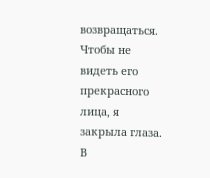возвращаться. Чтобы не видеть его прекрасного лица, я закрыла глаза.
В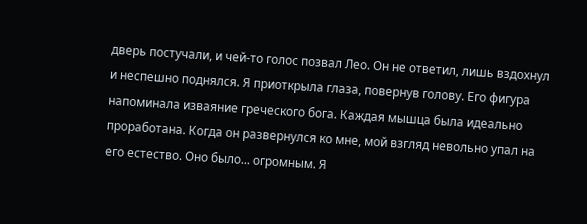дверь постучали, и чей-то голос позвал Лео. Он не ответил, лишь вздохнул и неспешно поднялся. Я приоткрыла глаза, повернув голову. Его фигура напоминала изваяние греческого бога. Каждая мышца была идеально проработана. Когда он развернулся ко мне, мой взгляд невольно упал на его естество. Оно было... огромным. Я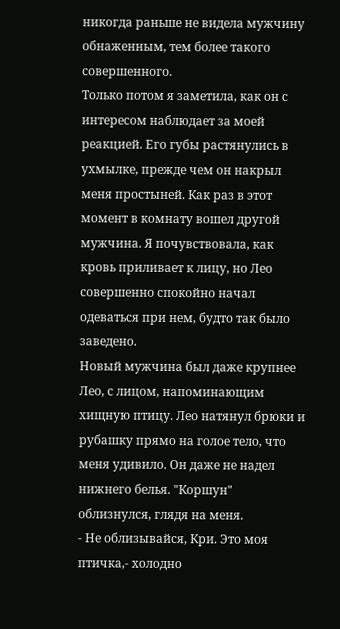никогда раньше не видела мужчину обнаженным, тем более такого совершенного.
Только потом я заметила, как он с интересом наблюдает за моей реакцией. Его губы растянулись в ухмылке, прежде чем он накрыл меня простыней. Как раз в этот момент в комнату вошел другой мужчина. Я почувствовала, как кровь приливает к лицу, но Лео совершенно спокойно начал одеваться при нем, будто так было заведено.
Новый мужчина был даже крупнее Лео, с лицом, напоминающим хищную птицу. Лео натянул брюки и рубашку прямо на голое тело, что меня удивило. Он даже не надел нижнего белья. "Коршун" облизнулся, глядя на меня.
- Не облизывайся, Кри. Это моя птичка,- холодно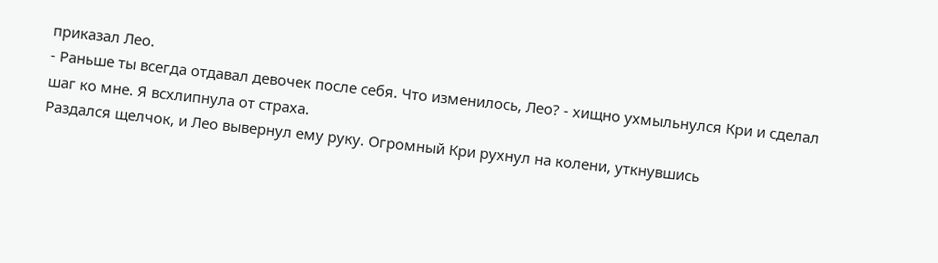приказал Лео.
- Раньше ты всегда отдавал девочек после себя. Что изменилось, Лео? - хищно ухмыльнулся Кри и сделал шаг ко мне. Я всхлипнула от страха.
Раздался щелчок, и Лео вывернул ему руку. Огромный Кри рухнул на колени, уткнувшись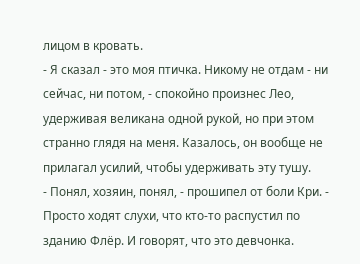лицом в кровать.
- Я сказал - это моя птичка. Никому не отдам - ни сейчас, ни потом, - спокойно произнес Лео, удерживая великана одной рукой, но при этом странно глядя на меня. Казалось, он вообще не прилагал усилий, чтобы удерживать эту тушу.
- Понял, хозяин, понял, - прошипел от боли Кри. - Просто ходят слухи, что кто-то распустил по зданию Флёр. И говорят, что это девчонка.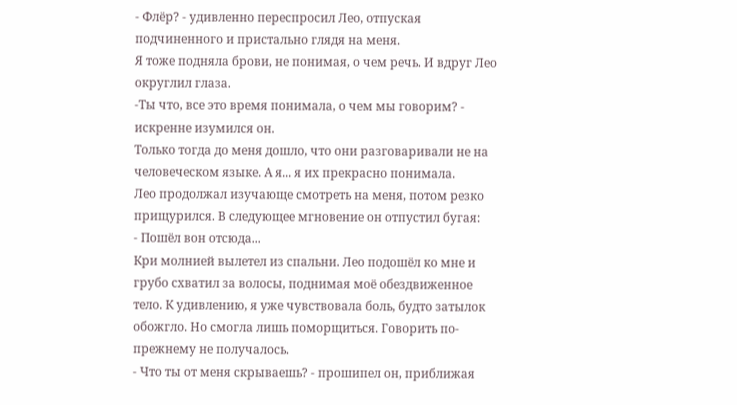- Флёр? - удивленно переспросил Лео, отпуская подчиненного и пристально глядя на меня.
Я тоже подняла брови, не понимая, о чем речь. И вдруг Лео округлил глаза.
-Ты что, все это время понимала, о чем мы говорим? - искренне изумился он.
Только тогда до меня дошло, что они разговаривали не на человеческом языке. А я... я их прекрасно понимала.
Лео продолжал изучающе смотреть на меня, потом резко прищурился. В следующее мгновение он отпустил бугая:
- Пошёл вон отсюда...
Кри молнией вылетел из спальни. Лео подошёл ко мне и грубо схватил за волосы, поднимая моё обездвиженное тело. К удивлению, я уже чувствовала боль, будто затылок обожгло. Но смогла лишь поморщиться. Говорить по-прежнему не получалось.
- Что ты от меня скрываешь? - прошипел он, приближая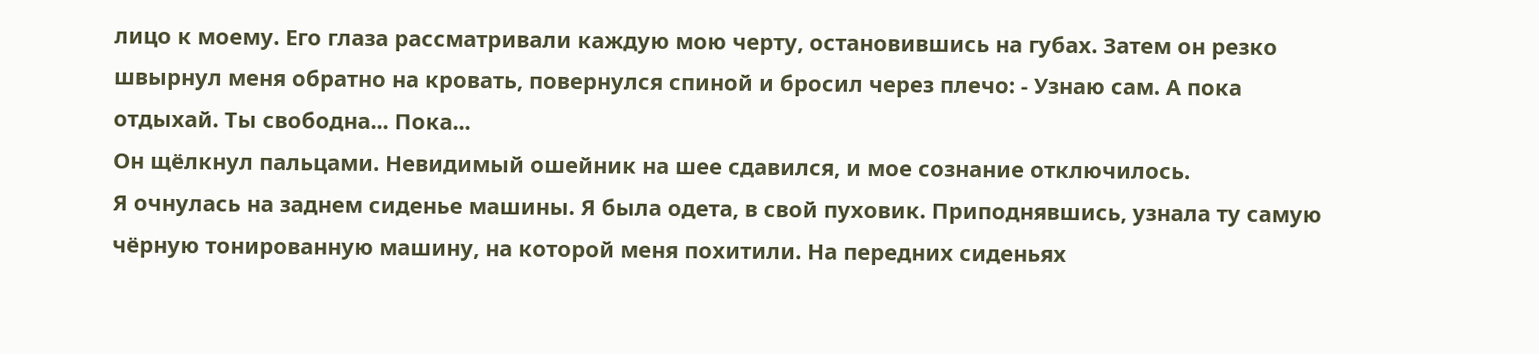лицо к моему. Его глаза рассматривали каждую мою черту, остановившись на губах. Затем он резко швырнул меня обратно на кровать, повернулся спиной и бросил через плечо: - Узнаю сам. А пока отдыхай. Ты свободна... Пока...
Он щёлкнул пальцами. Невидимый ошейник на шее сдавился, и мое сознание отключилось.
Я очнулась на заднем сиденье машины. Я была одета, в свой пуховик. Приподнявшись, узнала ту самую чёрную тонированную машину, на которой меня похитили. На передних сиденьях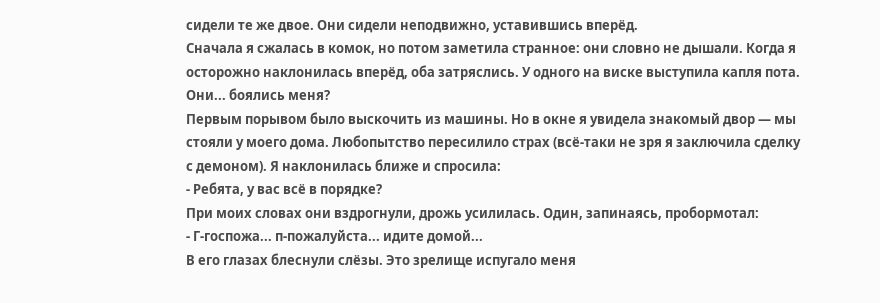сидели те же двое. Они сидели неподвижно, уставившись вперёд.
Сначала я сжалась в комок, но потом заметила странное: они словно не дышали. Когда я осторожно наклонилась вперёд, оба затряслись. У одного на виске выступила капля пота.
Они... боялись меня?
Первым порывом было выскочить из машины. Но в окне я увидела знакомый двор — мы стояли у моего дома. Любопытство пересилило страх (всё-таки не зря я заключила сделку с демоном). Я наклонилась ближе и спросила:
- Ребята, у вас всё в порядке?
При моих словах они вздрогнули, дрожь усилилась. Один, запинаясь, пробормотал:
- Г-госпожа... п-пожалуйста... идите домой...
В его глазах блеснули слёзы. Это зрелище испугало меня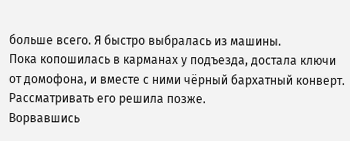больше всего. Я быстро выбралась из машины.
Пока копошилась в карманах у подъезда, достала ключи от домофона, и вместе с ними чёрный бархатный конверт. Рассматривать его решила позже.
Ворвавшись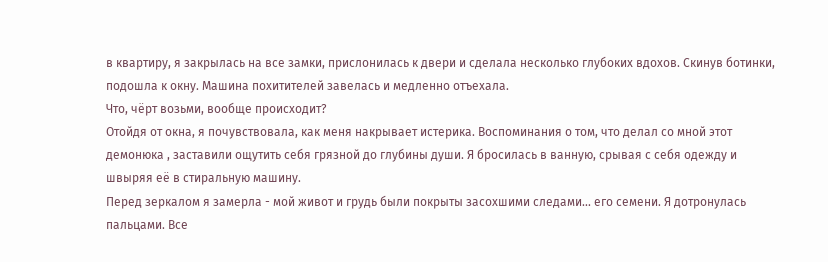в квартиру, я закрылась на все замки, прислонилась к двери и сделала несколько глубоких вдохов. Скинув ботинки, подошла к окну. Машина похитителей завелась и медленно отъехала.
Что, чёрт возьми, вообще происходит?
Отойдя от окна, я почувствовала, как меня накрывает истерика. Воспоминания о том, что делал со мной этот демонюка , заставили ощутить себя грязной до глубины души. Я бросилась в ванную, срывая с себя одежду и швыряя её в стиральную машину.
Перед зеркалом я замерла - мой живот и грудь были покрыты засохшими следами... его семени. Я дотронулась пальцами. Все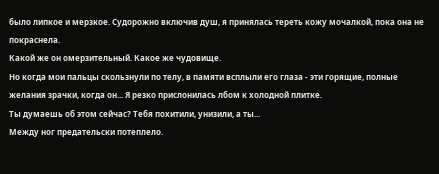было липкое и мерзкое. Судорожно включив душ, я принялась тереть кожу мочалкой, пока она не покраснела.
Какой же он омерзительный. Какое же чудовище.
Но когда мои пальцы скользнули по телу, в памяти всплыли его глаза - эти горящие, полные желания зрачки, когда он... Я резко прислонилась лбом к холодной плитке.
Ты думаешь об этом сейчас? Тебя похитили, унизили, а ты...
Между ног предательски потеплело.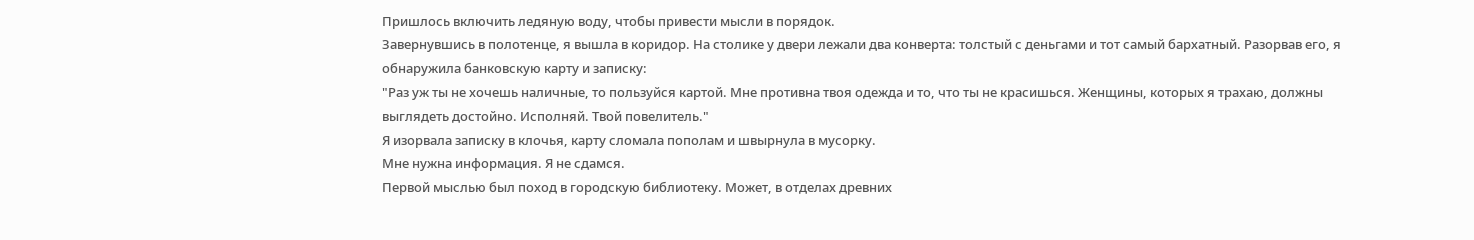Пришлось включить ледяную воду, чтобы привести мысли в порядок.
Завернувшись в полотенце, я вышла в коридор. На столике у двери лежали два конверта: толстый с деньгами и тот самый бархатный. Разорвав его, я обнаружила банковскую карту и записку:
"Раз уж ты не хочешь наличные, то пользуйся картой. Мне противна твоя одежда и то, что ты не красишься. Женщины, которых я трахаю, должны выглядеть достойно. Исполняй. Твой повелитель."
Я изорвала записку в клочья, карту сломала пополам и швырнула в мусорку.
Мне нужна информация. Я не сдамся.
Первой мыслью был поход в городскую библиотеку. Может, в отделах древних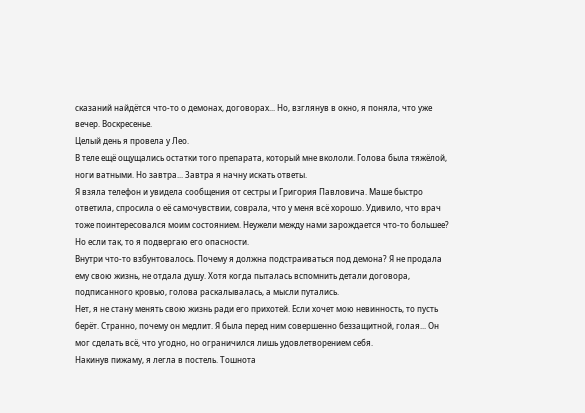сказаний найдётся что-то о демонах, договорах... Но, взглянув в окно, я поняла, что уже вечер. Воскресенье.
Целый день я провела у Лео.
В теле ещё ощущались остатки того препарата, который мне вкололи. Голова была тяжёлой, ноги ватными. Но завтра... Завтра я начну искать ответы.
Я взяла телефон и увидела сообщения от сестры и Григория Павловича. Маше быстро ответила, спросила о её самочувствии, соврала, что у меня всё хорошо. Удивило, что врач тоже поинтересовался моим состоянием. Неужели между нами зарождается что-то большее? Но если так, то я подвергаю его опасности.
Внутри что-то взбунтовалось. Почему я должна подстраиваться под демона? Я не продала ему свою жизнь, не отдала душу. Хотя когда пыталась вспомнить детали договора, подписанного кровью, голова раскалывалась, а мысли путались.
Нет, я не стану менять свою жизнь ради его прихотей. Если хочет мою невинность, то пусть берёт. Странно, почему он медлит. Я была перед ним совершенно беззащитной, голая... Он мог сделать всё, что угодно, но ограничился лишь удовлетворением себя.
Накинув пижаму, я легла в постель. Тошнота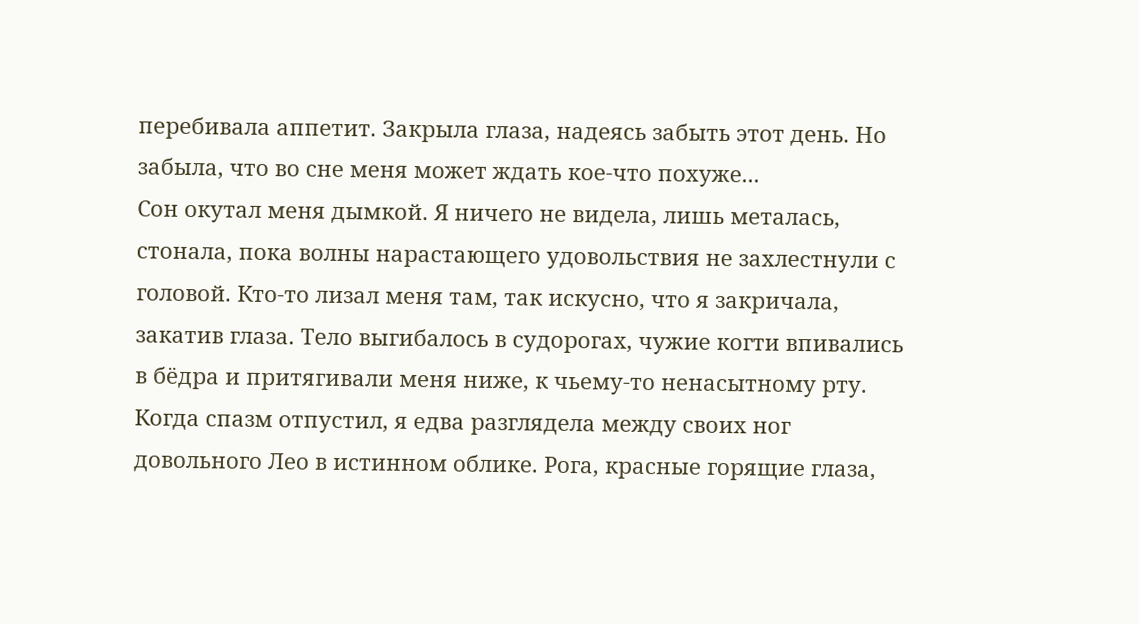перебивала аппетит. Закрыла глаза, надеясь забыть этот день. Но забыла, что во сне меня может ждать кое-что похуже...
Сон окутал меня дымкой. Я ничего не видела, лишь металась, стонала, пока волны нарастающего удовольствия не захлестнули с головой. Кто-то лизал меня там, так искусно, что я закричала, закатив глаза. Тело выгибалось в судорогах, чужие когти впивались в бёдра и притягивали меня ниже, к чьему-то ненасытному рту.
Когда спазм отпустил, я едва разглядела между своих ног довольного Лео в истинном облике. Рога, красные горящие глаза,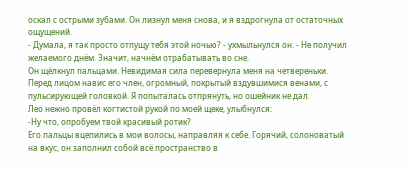оскал с острыми зубами. Он лизнул меня снова, и я вздрогнула от остаточных ощущений.
- Думала, я так просто отпущу тебя этой ночью? - ухмыльнулся он. - Не получил желаемого днём. Значит, начнём отрабатывать во сне.
Он щёлкнул пальцами. Невидимая сила перевернула меня на четвереньки. Перед лицом навис его член, огромный, покрытый вздувшимися венами, с пульсирующей головкой. Я попыталась отпрянуть, но ошейник не дал.
Лео нежно провёл когтистой рукой по моей щеке, улыбнулся:
-Ну что, опробуем твой красивый ротик?
Его пальцы вцепились в мои волосы, направляя к себе. Горячий, солоноватый на вкус, он заполнил собой всё пространство в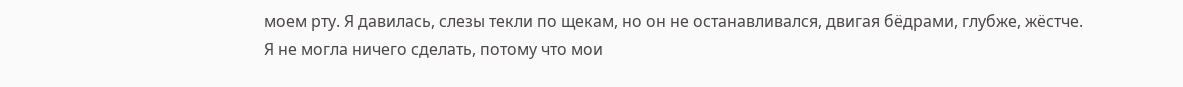моем рту. Я давилась, слезы текли по щекам, но он не останавливался, двигая бёдрами, глубже, жёстче. Я не могла ничего сделать, потому что мои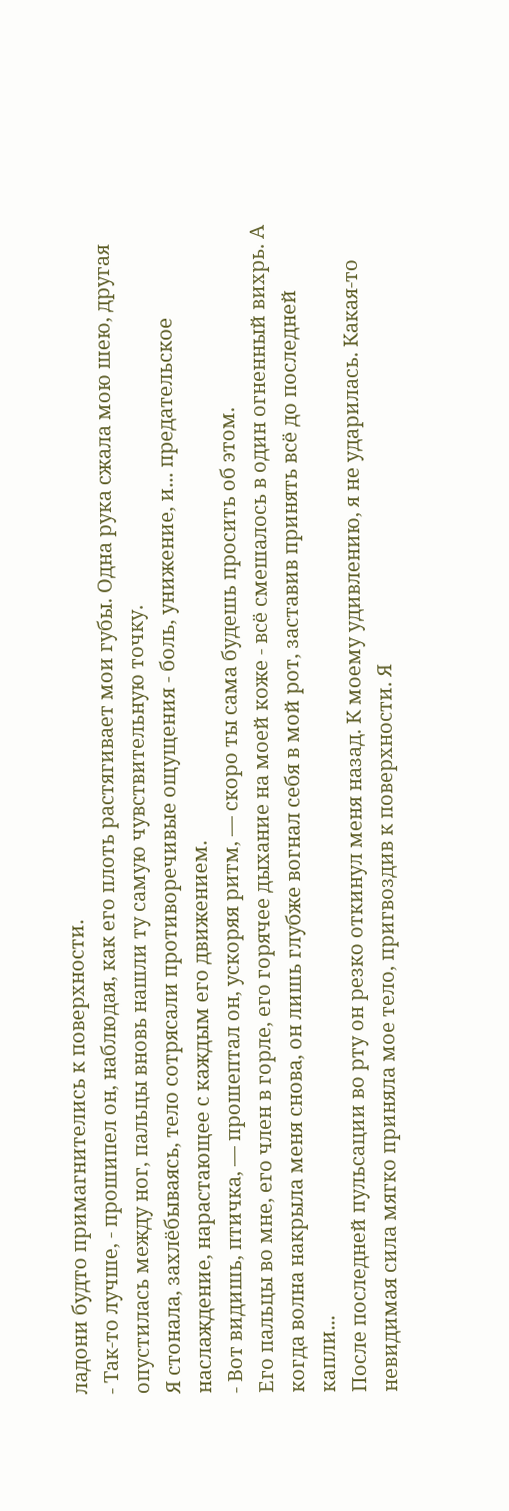ладони будто примагнителись к поверхности.
- Так-то лучше, - прошипел он, наблюдая, как его плоть растягивает мои губы. Одна рука сжала мою шею, другая опустилась между ног, пальцы вновь нашли ту самую чувствительную точку.
Я стонала, захлёбываясь, тело сотрясали противоречивые ощущения - боль, унижение, и... предательское наслаждение, нарастающее с каждым его движением.
- Вот видишь, птичка, — прошептал он, ускоряя ритм, — скоро ты сама будешь просить об этом.
Его пальцы во мне, его член в горле, его горячее дыхание на моей коже - всё смешалось в один огненный вихрь. А когда волна накрыла меня снова, он лишь глубже вогнал себя в мой рот, заставив принять всё до последней капли...
После последней пульсации во рту он резко откинул меня назад. К моему удивлению, я не ударилась. Какая-то невидимая сила мягко приняла мое тело, пригвоздив к поверхности. Я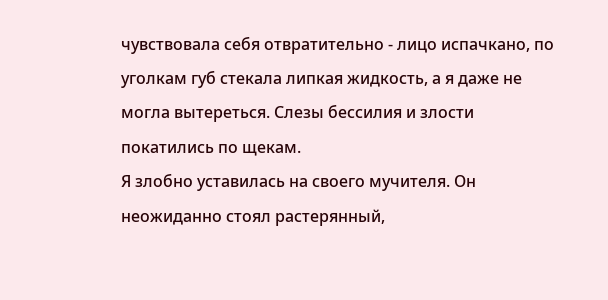чувствовала себя отвратительно - лицо испачкано, по уголкам губ стекала липкая жидкость, а я даже не могла вытереться. Слезы бессилия и злости покатились по щекам.
Я злобно уставилась на своего мучителя. Он неожиданно стоял растерянный,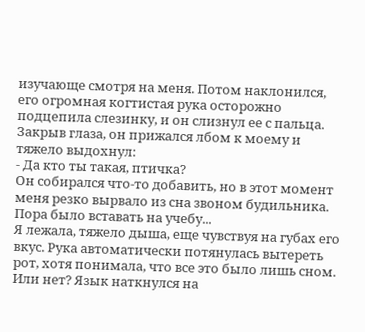изучающе смотря на меня. Потом наклонился, его огромная когтистая рука осторожно подцепила слезинку, и он слизнул ее с пальца. Закрыв глаза, он прижался лбом к моему и тяжело выдохнул:
- Да кто ты такая, птичка?
Он собирался что-то добавить, но в этот момент меня резко вырвало из сна звоном будильника. Пора было вставать на учебу...
Я лежала, тяжело дыша, еще чувствуя на губах его вкус. Рука автоматически потянулась вытереть рот, хотя понимала, что все это было лишь сном. Или нет? Язык наткнулся на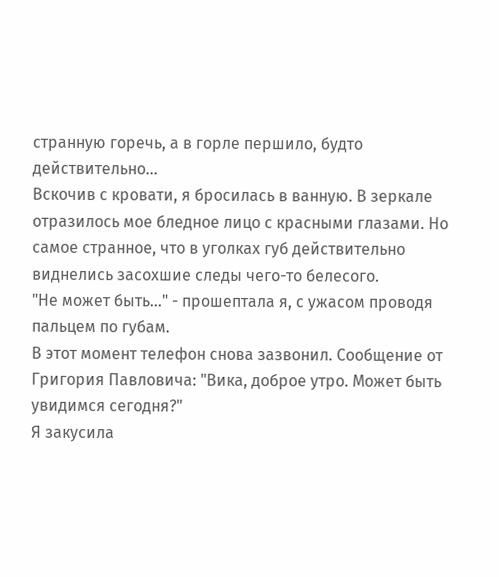странную горечь, а в горле першило, будто действительно...
Вскочив с кровати, я бросилась в ванную. В зеркале отразилось мое бледное лицо с красными глазами. Но самое странное, что в уголках губ действительно виднелись засохшие следы чего-то белесого.
"Не может быть..." - прошептала я, с ужасом проводя пальцем по губам.
В этот момент телефон снова зазвонил. Сообщение от Григория Павловича: "Вика, доброе утро. Может быть увидимся сегодня?"
Я закусила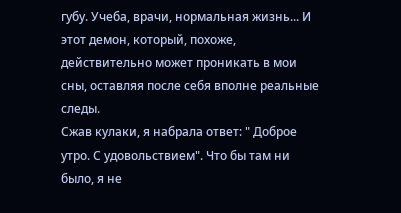губу. Учеба, врачи, нормальная жизнь... И этот демон, который, похоже, действительно может проникать в мои сны, оставляя после себя вполне реальные следы.
Сжав кулаки, я набрала ответ: " Доброе утро. С удовольствием". Что бы там ни было, я не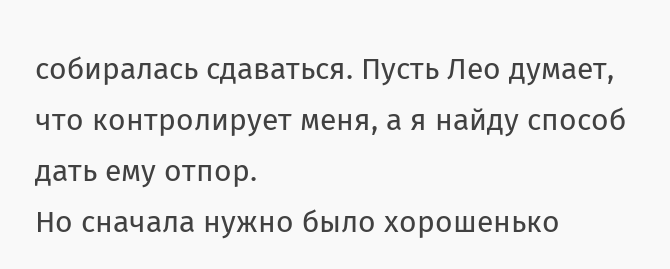собиралась сдаваться. Пусть Лео думает, что контролирует меня, а я найду способ дать ему отпор.
Но сначала нужно было хорошенько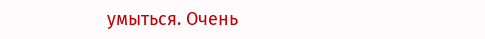умыться. Очень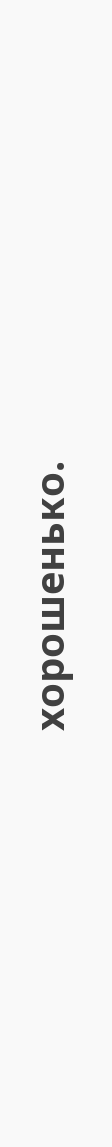хорошенько.